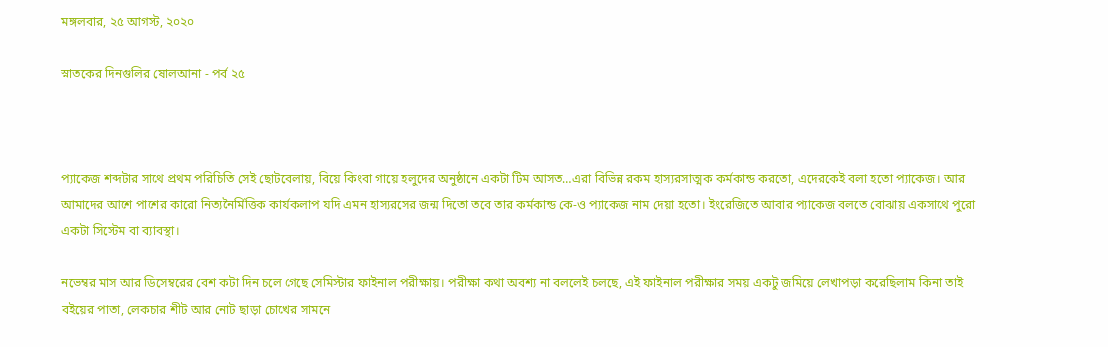মঙ্গলবার, ২৫ আগস্ট, ২০২০

স্নাতকের দিনগুলির ষোলআনা - পর্ব ২৫



প্যাকেজ শব্দটার সাথে প্রথম পরিচিতি সেই ছোটবেলায়, বিয়ে কিংবা গায়ে হলুদের অনুষ্ঠানে একটা টিম আসত…এরা বিভিন্ন রকম হাস্যরসাত্মক কর্মকান্ড করতো, এদেরকেই বলা হতো প্যাকেজ। আর আমাদের আশে পাশের কারো নিত্যনৈর্মিত্তিক কার্যকলাপ যদি এমন হাস্যরসের জন্ম দিতো তবে তার কর্মকান্ড কে-ও প্যাকেজ নাম দেয়া হতো। ইংরেজিতে আবার প্যাকেজ বলতে বোঝায় একসাথে পুরো একটা সিস্টেম বা ব্যাবস্থা।

নভেম্বর মাস আর ডিসেম্বরের বেশ কটা দিন চলে গেছে সেমিস্টার ফাইনাল পরীক্ষায়। পরীক্ষা কথা অবশ্য না বললেই চলছে, এই ফাইনাল পরীক্ষার সময় একটু জমিয়ে লেখাপড়া করেছিলাম কিনা তাই বইয়ের পাতা, লেকচার শীট আর নোট ছাড়া চোখের সামনে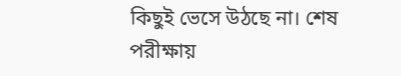কিছুই ভেসে উঠছে না। শেষ পরীক্ষায়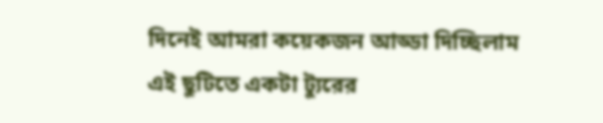দিনেই আমরা কয়েকজন আড্ডা দিচ্ছিলাম এই ছুটিতে একটা ট্যুরের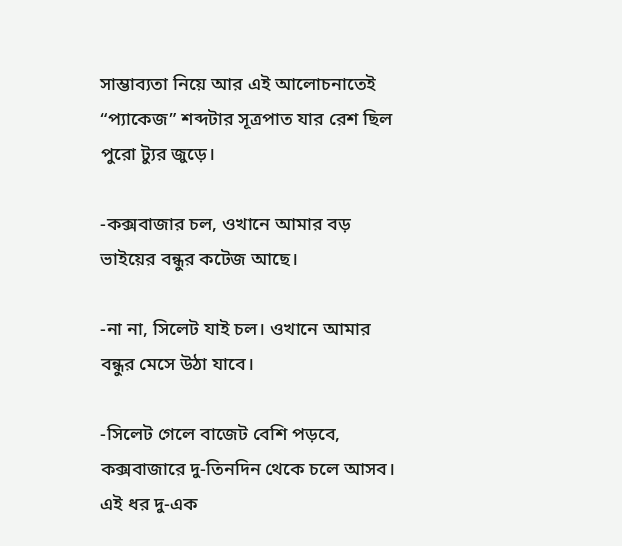সাম্ভাব্যতা নিয়ে আর এই আলোচনাতেই “প্যাকেজ” শব্দটার সূত্রপাত যার রেশ ছিল পুরো ট্যুর জুড়ে।

-কক্সবাজার চল, ওখানে আমার বড় ভাইয়ের বন্ধুর কটেজ আছে।

-না না, সিলেট যাই চল। ওখানে আমার বন্ধুর মেসে উঠা যাবে।

-সিলেট গেলে বাজেট বেশি পড়বে, কক্সবাজারে দু-তিনদিন থেকে চলে আসব। এই ধর দু-এক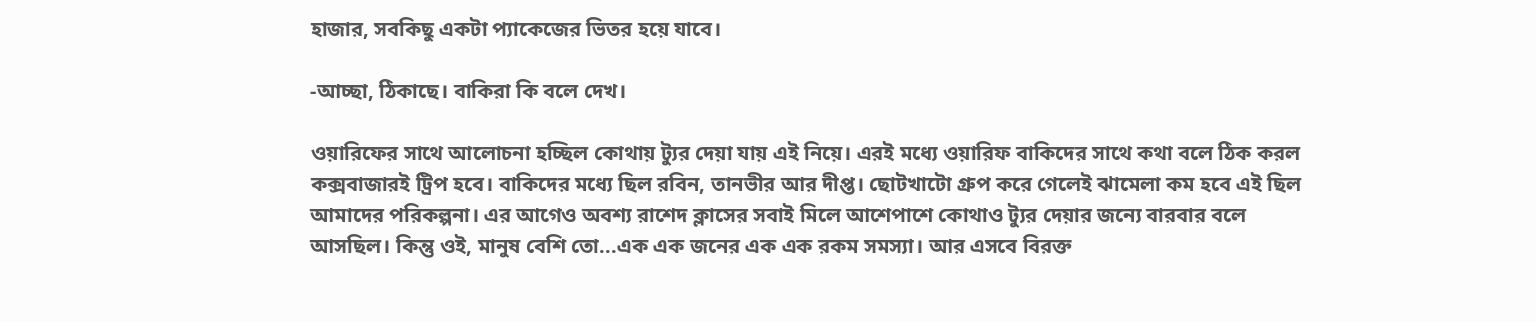হাজার, সবকিছু একটা প্যাকেজের ভিতর হয়ে যাবে।

-আচ্ছা, ঠিকাছে। বাকিরা কি বলে দেখ।

ওয়ারিফের সাথে আলোচনা হচ্ছিল কোথায় ট্যুর দেয়া যায় এই নিয়ে। এরই মধ্যে ওয়ারিফ বাকিদের সাথে কথা বলে ঠিক করল কক্সবাজারই ট্রিপ হবে। বাকিদের মধ্যে ছিল রবিন, তানভীর আর দীপ্ত। ছোটখাটো গ্রুপ করে গেলেই ঝামেলা কম হবে এই ছিল আমাদের পরিকল্পনা। এর আগেও অবশ্য রাশেদ ক্লাসের সবাই মিলে আশেপাশে কোথাও ট্যুর দেয়ার জন্যে বারবার বলে আসছিল। কিন্তু ওই, মানুষ বেশি তো...এক এক জনের এক এক রকম সমস্যা। আর এসবে বিরক্ত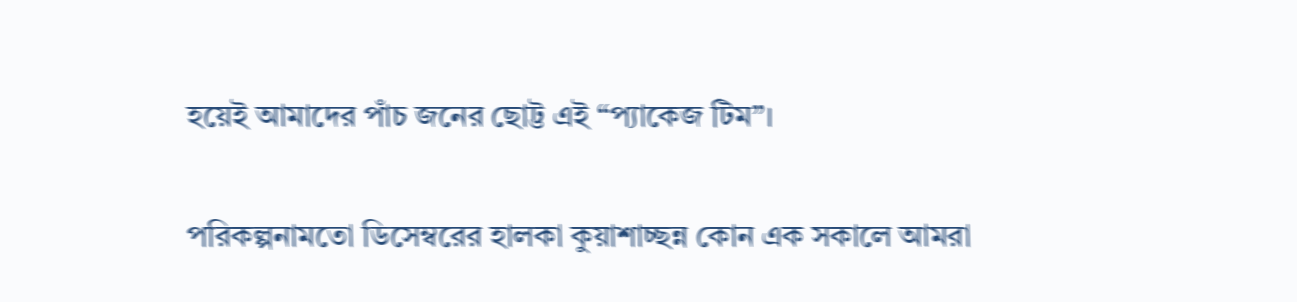হয়েই আমাদের পাঁচ জনের ছোট্ট এই “প্যাকেজ টিম”।

পরিকল্পনামতো ডিসেম্বরের হালকা কুয়াশাচ্ছন্ন কোন এক সকালে আমরা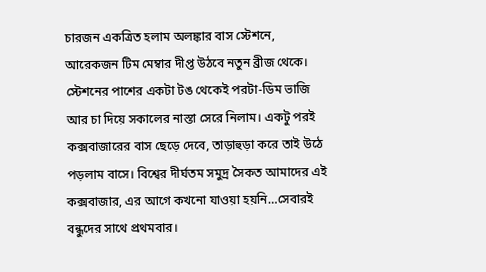চারজন একত্রিত হলাম অলঙ্কার বাস স্টেশনে, আরেকজন টিম মেম্বার দীপ্ত উঠবে নতুন ব্রীজ থেকে। স্টেশনের পাশের একটা টঙ থেকেই পরটা-ডিম ভাজি আর চা দিয়ে সকালের নাস্তা সেরে নিলাম। একটু পরই কক্সবাজারের বাস ছেড়ে দেবে, তাড়াহুড়া করে তাই উঠে পড়লাম বাসে। বিশ্বের দীর্ঘতম সমুদ্র সৈকত আমাদের এই কক্সবাজার, এর আগে কখনো যাওয়া হয়নি…সেবারই বন্ধুদের সাথে প্রথমবার।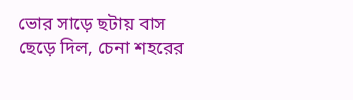ভোর সাড়ে ছটায় বাস ছেড়ে দিল, চেনা শহরের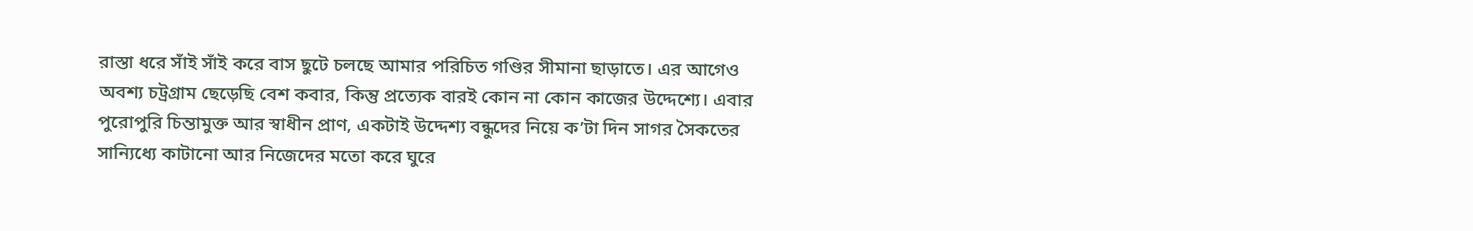রাস্তা ধরে সাঁই সাঁই করে বাস ছুটে চলছে আমার পরিচিত গণ্ডির সীমানা ছাড়াতে। এর আগেও অবশ্য চট্রগ্রাম ছেড়েছি বেশ কবার, কিন্তু প্রত্যেক বারই কোন না কোন কাজের উদ্দেশ্যে। এবার পুরোপুরি চিন্তামুক্ত আর স্বাধীন প্রাণ, একটাই উদ্দেশ্য বন্ধুদের নিয়ে ক’টা দিন সাগর সৈকতের সান্যিধ্যে কাটানো আর নিজেদের মতো করে ঘুরে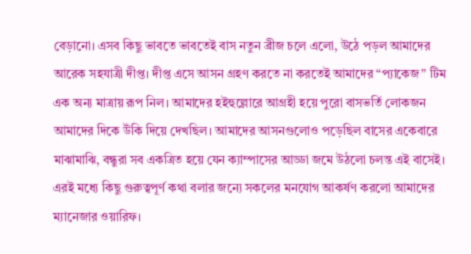বেড়ানো। এসব কিছু ভাবতে ভাবতেই বাস নতুন ব্রীজ চলে এলো, উঠে পড়ল আমাদের আরেক সহযাত্রী দীপ্ত। দীপ্ত এসে আসন গ্রহণ করতে না করতেই আমাদের “প্যাকেজ” টিম এক অন্য মাত্রায় রূপ নিল। আমাদের হইহুল্লোরে আগ্রহী হয়ে পুরো বাসভর্তি লোকজন আমাদের দিকে উঁকি দিয়ে দেখছিল। আমাদের আসনগুলোও পড়েছিল বাসের একেবারে মাঝামাঝি, বন্ধুরা সব একত্রিত হয়ে যেন ক্যাম্পাসের আড্ডা জমে উঠলো চলন্ত এই বাসেই। এরই মধ্যে কিছু গুরুত্বপূর্ণ কথা বলার জন্যে সকলের মনযোগ আকর্ষণ করলো আমাদের ম্যানেজার ওয়ারিফ।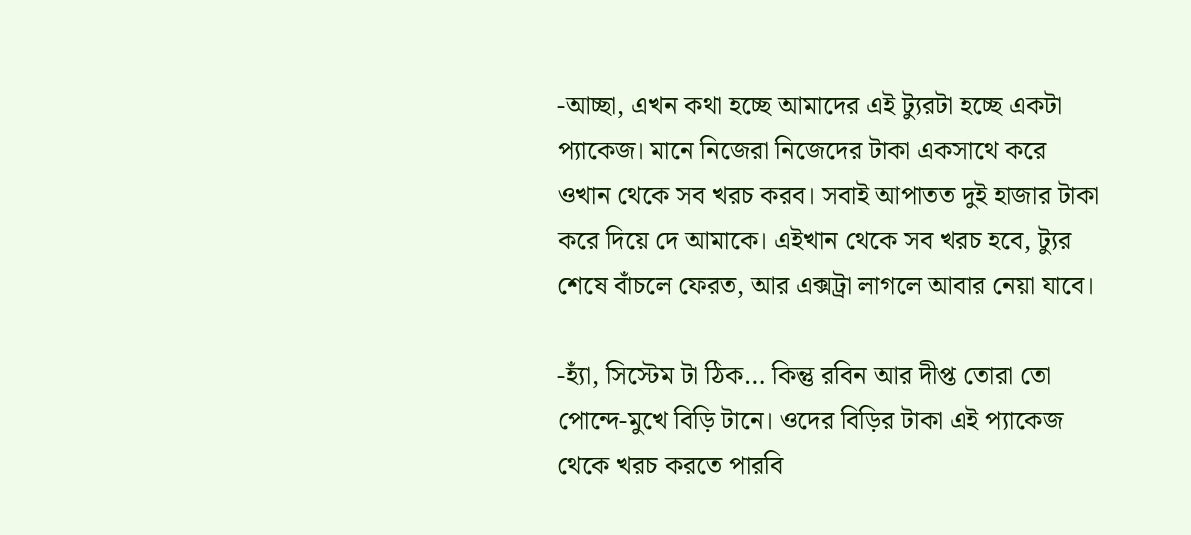-আচ্ছা, এখন কথা হচ্ছে আমাদের এই ট্যুরটা হচ্ছে একটা প্যাকেজ। মানে নিজেরা নিজেদের টাকা একসাথে করে ওখান থেকে সব খরচ করব। সবাই আপাতত দুই হাজার টাকা করে দিয়ে দে আমাকে। এইখান থেকে সব খরচ হবে, ট্যুর শেষে বাঁচলে ফেরত, আর এক্সট্রা লাগলে আবার নেয়া যাবে।

-হ্যাঁ, সিস্টেম টা ঠিক… কিন্তু রবিন আর দীপ্ত তোরা তো পোন্দে-মুখে বিড়ি টানে। ওদের বিড়ির টাকা এই প্যাকেজ থেকে খরচ করতে পারবি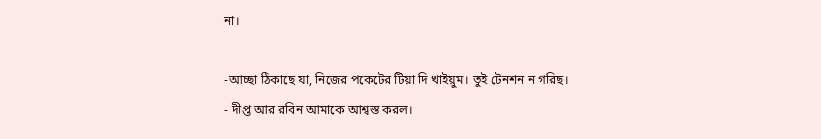না।

-আচ্ছা ঠিকাছে যা, নিজের পকেটের টিয়া দি খাইয়ুম। তুই টেনশন ন গরিছ। - দীপ্ত আর রবিন আমাকে আশ্বস্ত করল।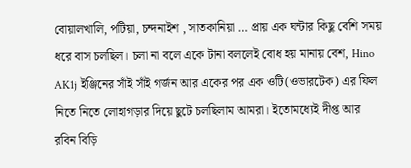বোয়ালখালি, পটিয়া, চন্দনাইশ , সাতকানিয়া … প্রায় এক ঘন্টার কিছু বেশি সময় ধরে বাস চলছিল। চলা না বলে একে টানা বললেই বোধ হয় মানায় বেশ, Hino AK1j ইঞ্জিনের সাঁই সাঁই গর্জন আর একের পর এক ওটি(ওভারটেক) এর ফিল নিতে নিতে লোহাগড়ার দিয়ে ছুটে চলছিলাম আমরা। ইতোমধ্যেই দীপ্ত আর রবিন বিড়ি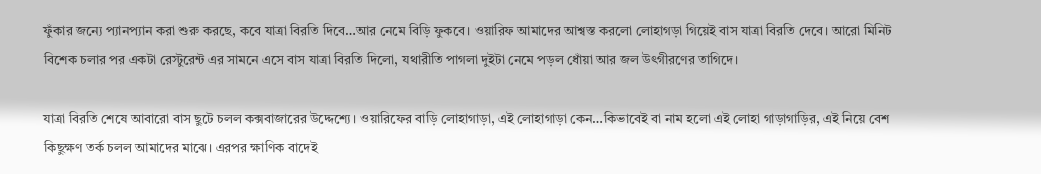ফুঁকার জন্যে প্যানপ্যান করা শুরু করছে, কবে যাত্রা বিরতি দিবে…আর নেমে বিড়ি ফুকবে। ওয়ারিফ আমাদের আশ্বস্ত করলো লোহাগড়া গিয়েই বাস যাত্রা বিরতি দেবে। আরো মিনিট বিশেক চলার পর একটা রেস্টুরেন্ট এর সামনে এসে বাস যাত্রা বিরতি দিলো, যথারীতি পাগলা দুইটা নেমে পড়ল ধোঁয়া আর জল উৎগীরণের তাগিদে।

যাত্রা বিরতি শেষে আবারো বাস ছুটে চলল কক্সবাজারের উদ্দেশ্যে। ওয়ারিফের বাড়ি লোহাগাড়া, এই লোহাগাড়া কেন…কিভাবেই বা নাম হলো এই লোহা গাড়াগাড়ির, এই নিয়ে বেশ কিছুক্ষণ তর্ক চলল আমাদের মাঝে। এরপর ক্ষাণিক বাদেই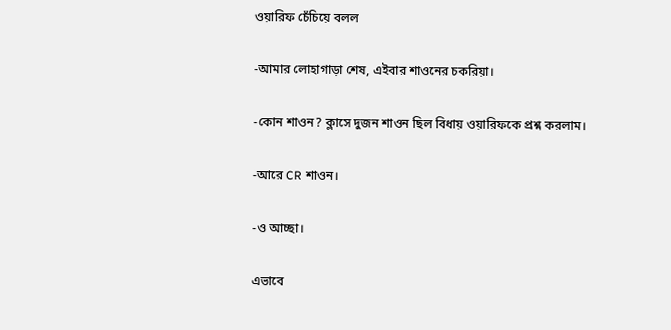ওয়ারিফ চেঁচিয়ে বলল

-আমার লোহাগাড়া শেষ, এইবার শাওনের চকরিয়া।

-কোন শাওন? ক্লাসে দুজন শাওন ছিল বিধায় ওয়ারিফকে প্রশ্ন করলাম।

-আরে CR শাওন।

-ও আচ্ছা।

এভাবে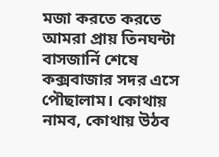মজা করতে করতে আমরা প্রায় তিনঘন্টা বাসজার্নি শেষে কক্সবাজার সদর এসে পৌছালাম। কোথায় নামব, কোথায় উঠব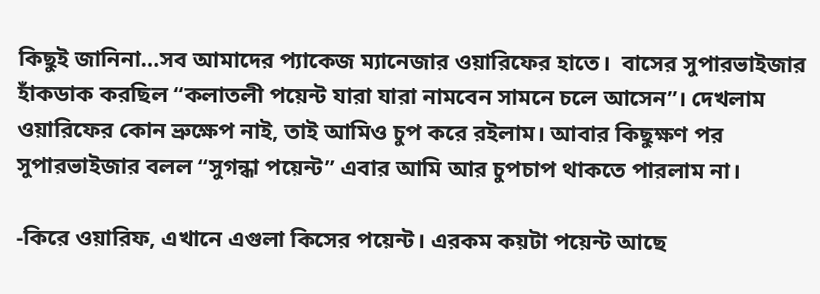কিছুই জানিনা…সব আমাদের প্যাকেজ ম্যানেজার ওয়ারিফের হাতে।  বাসের সুপারভাইজার হাঁকডাক করছিল “কলাতলী পয়েন্ট যারা যারা নামবেন সামনে চলে আসেন”। দেখলাম ওয়ারিফের কোন ভ্রুক্ষেপ নাই, তাই আমিও চুপ করে রইলাম। আবার কিছুক্ষণ পর সুপারভাইজার বলল “সুগন্ধা পয়েন্ট” এবার আমি আর চুপচাপ থাকতে পারলাম না।

-কিরে ওয়ারিফ, এখানে এগুলা কিসের পয়েন্ট। এরকম কয়টা পয়েন্ট আছে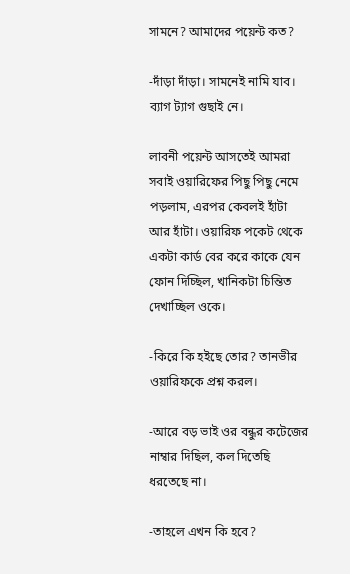সামনে? আমাদের পয়েন্ট কত?

-দাঁড়া দাঁড়া। সামনেই নামি যাব। ব্যাগ ট্যাগ গুছাই নে।

লাবনী পয়েন্ট আসতেই আমরা সবাই ওয়ারিফের পিছু পিছু নেমে পড়লাম, এরপর কেবলই হাঁটা আর হাঁটা। ওয়ারিফ পকেট থেকে একটা কার্ড বের করে কাকে যেন ফোন দিচ্ছিল, খানিকটা চিন্তিত দেখাচ্ছিল ওকে।

-কিরে কি হইছে তোর? তানভীর ওয়ারিফকে প্রশ্ন করল।

-আরে বড় ভাই ওর বন্ধুর কটেজের নাম্বার দিছিল, কল দিতেছি ধরতেছে না।

-তাহলে এখন কি হবে?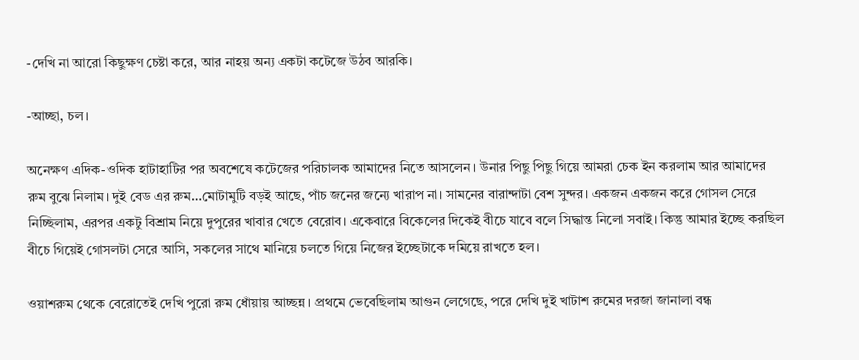-দেখি না আরো কিছুক্ষণ চেষ্টা করে, আর নাহয় অন্য একটা কটেজে উঠব আরকি।

-আচ্ছা, চল।

অনেক্ষণ এদিক-ওদিক হাটাহাটির পর অবশেষে কটেজের পরিচালক আমাদের নিতে আসলেন। উনার পিছু পিছু গিয়ে আমরা চেক ইন করলাম আর আমাদের রুম বুঝে নিলাম। দুই বেড এর রুম…মোটামুটি বড়ই আছে, পাঁচ জনের জন্যে খারাপ না। সামনের বারান্দাটা বেশ সুন্দর। একজন একজন করে গোসল সেরে নিচ্ছিলাম, এরপর একটু বিশ্রাম নিয়ে দুপুরের খাবার খেতে বেরোব। একেবারে বিকেলের দিকেই বীচে যাবে বলে সিদ্ধান্ত নিলো সবাই। কিন্তু আমার ইচ্ছে করছিল বীচে গিয়েই গোসলটা সেরে আসি, সকলের সাথে মানিয়ে চলতে গিয়ে নিজের ইচ্ছেটাকে দমিয়ে রাখতে হল।

ওয়াশরুম থেকে বেরোতেই দেখি পুরো রুম ধোঁয়ায় আচ্ছন্ন। প্রথমে ভেবেছিলাম আগুন লেগেছে, পরে দেখি দুই খাটাশ রুমের দরজা জানালা বন্ধ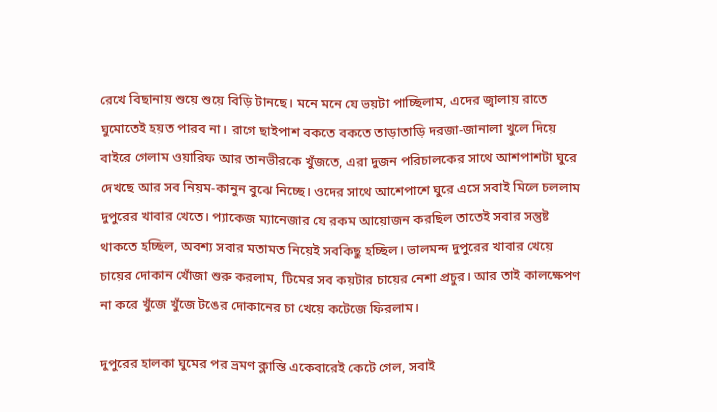রেখে বিছানায় শুয়ে শুয়ে বিড়ি টানছে। মনে মনে যে ভয়টা পাচ্ছিলাম, এদের জ্বালায় রাতে ঘুমোতেই হয়ত পারব না। রাগে ছাইপাশ বকতে বকতে তাড়াতাড়ি দরজা-জানালা খুলে দিয়ে বাইরে গেলাম ওয়ারিফ আর তানভীরকে খুঁজতে, এরা দুজন পরিচালকের সাথে আশপাশটা ঘুরে দেখছে আর সব নিয়ম-কানুন বুঝে নিচ্ছে। ওদের সাথে আশেপাশে ঘুরে এসে সবাই মিলে চললাম দুপুরের খাবার খেতে। প্যাকেজ ম্যানেজার যে রকম আয়োজন করছিল তাতেই সবার সন্তুষ্ট থাকতে হচ্ছিল, অবশ্য সবার মতামত নিয়েই সবকিছু হচ্ছিল। ভালমন্দ দুপুরের খাবার খেয়ে চায়ের দোকান খোঁজা শুরু করলাম, টিমের সব কয়টার চায়ের নেশা প্রচুর। আর তাই কালক্ষেপণ না করে খুঁজে খুঁজে টঙের দোকানের চা খেয়ে কটেজে ফিরলাম।

দুপুরের হালকা ঘুমের পর ভ্রমণ ক্লান্তি একেবারেই কেটে গেল, সবাই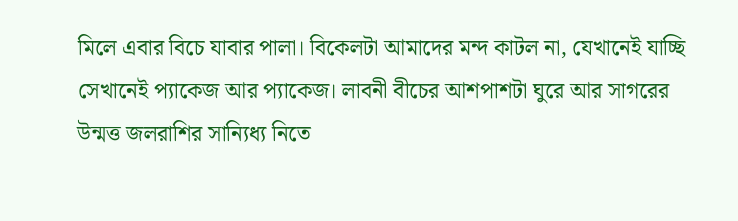মিলে এবার বিচে যাবার পালা। বিকেলটা আমাদের মন্দ কাটল না, যেখানেই যাচ্ছি সেখানেই প্যাকেজ আর প্যাকেজ। লাবনী বীচের আশপাশটা ঘুরে আর সাগরের উন্মত্ত জলরাশির সান্যিধ্য নিতে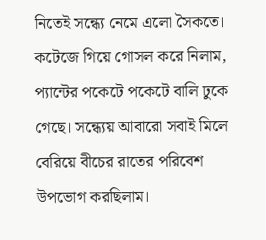নিতেই সন্ধ্যে নেমে এলো সৈকতে। কটেজে গিয়ে গোসল করে নিলাম, প্যান্টের পকেটে পকেটে বালি ঢুকে গেছে। সন্ধ্যেয় আবারো সবাই মিলে বেরিয়ে বীচের রাতের পরিবেশ উপভোগ করছিলাম।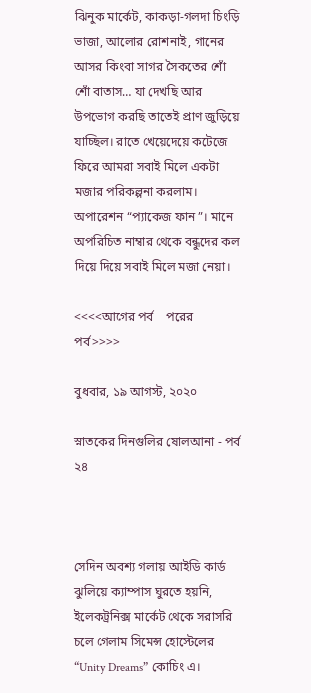ঝিনুক মার্কেট, কাকড়া-গলদা চিংড়ি ভাজা, আলোর রোশনাই, গানের আসর কিংবা সাগর সৈকতের শোঁ শোঁ বাতাস… যা দেখছি আর উপভোগ করছি তাতেই প্রাণ জুড়িয়ে যাচ্ছিল। রাতে খেয়েদেয়ে কটেজে ফিরে আমরা সবাই মিলে একটা মজার পরিকল্পনা করলাম। অপারেশন “প্যাকেজ ফান”। মানে অপরিচিত নাম্বার থেকে বন্ধুদের কল দিয়ে দিয়ে সবাই মিলে মজা নেয়া।

<<<<আগের পর্ব    পরের পর্ব>>>>

বুধবার, ১৯ আগস্ট, ২০২০

স্নাতকের দিনগুলির ষোলআনা - পর্ব ২৪



সেদিন অবশ্য গলায় আইডি কার্ড ঝুলিয়ে ক্যাম্পাস ঘুরতে হয়নি, ইলেকট্রনিক্স মার্কেট থেকে সরাসরি চলে গেলাম সিমেন্স হোস্টেলের “Unity Dreams” কোচিং এ।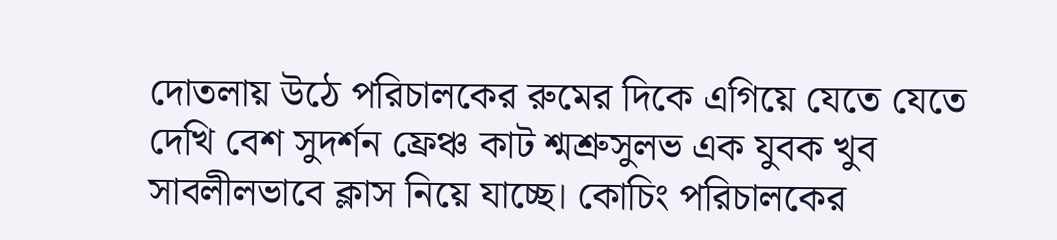দোতলায় উঠে পরিচালকের রুমের দিকে এগিয়ে যেতে যেতে দেখি বেশ সুদর্শন ফ্রেঞ্চ কাট শ্মশ্রুসুলভ এক যুবক খুব সাবলীলভাবে ক্লাস নিয়ে যাচ্ছে। কোচিং পরিচালকের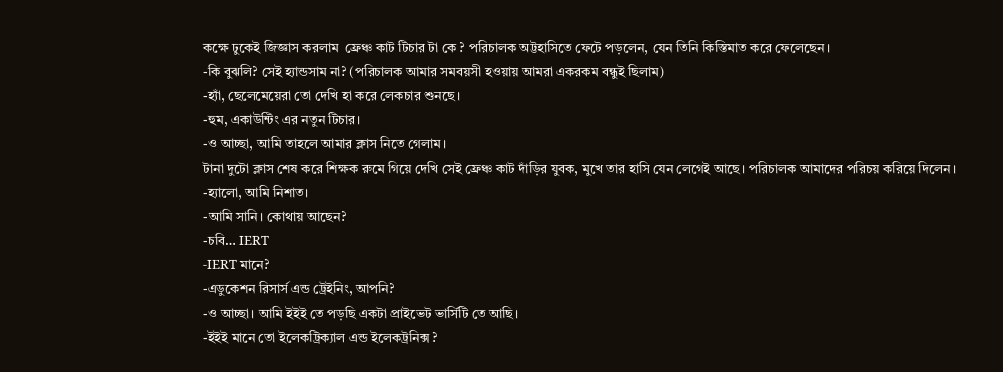কক্ষে ঢুকেই জিজ্ঞাস করলাম  ফ্রেঞ্চ কাট টিচার টা কে ? পরিচালক অট্টহাসিতে ফেটে পড়লেন, যেন তিনি কিস্তিমাত করে ফেলেছেন।
-কি বুঝলি? সেই হ্যান্ডসাম না? (পরিচালক আমার সমবয়সী হওয়ায় আমরা একরকম বন্ধুই ছিলাম)
-হ্যাঁ, ছেলেমেয়েরা তো দেখি হা করে লেকচার শুনছে।
-হুম, একাউন্টিং এর নতুন টিচার।
-ও আচ্ছা, আমি তাহলে আমার ক্লাস নিতে গেলাম।
টানা দুটো ক্লাস শেষ করে শিক্ষক রুমে গিয়ে দেখি সেই ফ্রেঞ্চ কাট দাঁড়ির যুবক, মুখে তার হাসি যেন লেগেই আছে। পরিচালক আমাদের পরিচয় করিয়ে দিলেন।
-হ্যালো, আমি নিশাত।
-আমি সানি। কোথায় আছেন?
-চবি… IERT
-IERT মানে?
-এডুকেশন রিসার্স এন্ড ট্রেইনিং, আপনি?
-ও আচ্ছা। আমি ইইই তে পড়ছি একটা প্রাইভেট ভার্সিটি তে আছি।
-ইইই মানে তো ইলেকট্রিক্যাল এন্ড ইলেকট্রনিক্স ?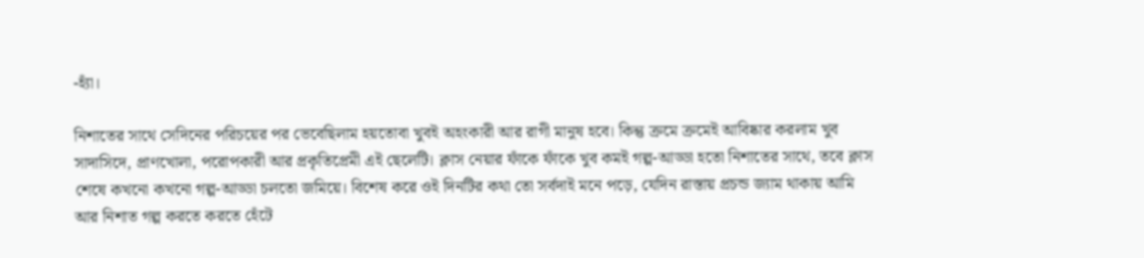-হ্যাঁ।

নিশাতের সাথে সেদিনের পরিচয়ের পর ভেবেছিলাম হয়তোবা খুবই অহংকারী আর রাগী মানুষ হবে। কিন্তু ক্রমে ক্রমেই আবিষ্কার করলাম খুব সাদাসিদে, প্রাণখোলা, পরোপকারী আর প্রকৃতিপ্রেমী এই ছেলেটি। ক্লাস নেয়ার ফাঁকে ফাঁকে খুব কমই গল্প-আড্ডা হতো নিশাতের সাথে, তবে ক্লাস শেষে কখনো কখনো গল্প-আড্ডা চলতো জমিয়ে। বিশেষ করে ওই দিনটির কথা তো সর্বদাই মনে পড়ে, যেদিন রাস্তায় প্রচন্ড জ্যাম থাকায় আমি আর নিশাত গল্প করতে করতে হেঁটে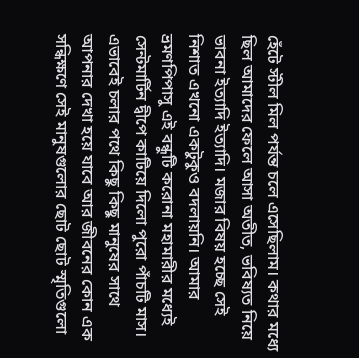হেঁটে স্টীল মিল পর্যন্ত চলে এসেছিলাম। কথার মধ্যে ছিল আমাদের ফেলে আসা অতীত, ভবিষ্যত নিয়ে ভাবনা ইত্যাদি ইত্যাদি। মজার বিষয় হচ্ছে সেই নিশাত এখনো একটুকুও বদলায়নি। আমার ভ্রমণপিপাসু এই বন্ধুটি করোনা মহামারীর মধ্যেই সেন্টমার্টিন দ্বীপে কাটিয়ে দিলো পুরো পাঁচটি মাস। এভাবেই চলার পথে কিছু কিছু মানুষের সাথে আপনার দেখা হয়ে যাবে আর জীবনের কোন এক সন্ধিক্ষণে সেই মানুষগুলোর ছোট ছোট স্মৃতিগুলো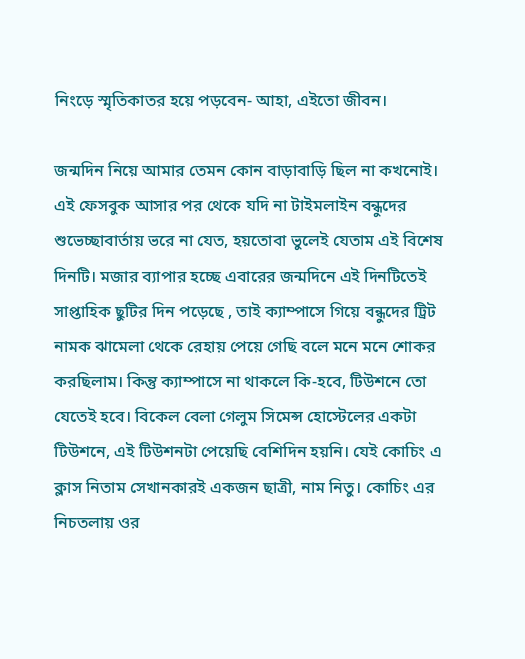নিংড়ে স্মৃতিকাতর হয়ে পড়বেন- আহা, এইতো জীবন।

জন্মদিন নিয়ে আমার তেমন কোন বাড়াবাড়ি ছিল না কখনোই। এই ফেসবুক আসার পর থেকে যদি না টাইমলাইন বন্ধুদের শুভেচ্ছাবার্তায় ভরে না যেত, হয়তোবা ভুলেই যেতাম এই বিশেষ দিনটি। মজার ব্যাপার হচ্ছে এবারের জন্মদিনে এই দিনটিতেই সাপ্তাহিক ছুটির দিন পড়েছে , তাই ক্যাম্পাসে গিয়ে বন্ধুদের ট্রিট নামক ঝামেলা থেকে রেহায় পেয়ে গেছি বলে মনে মনে শোকর করছিলাম। কিন্তু ক্যাম্পাসে না থাকলে কি-হবে, টিউশনে তো যেতেই হবে। বিকেল বেলা গেলুম সিমেন্স হোস্টেলের একটা টিউশনে, এই টিউশনটা পেয়েছি বেশিদিন হয়নি। যেই কোচিং এ ক্লাস নিতাম সেখানকারই একজন ছাত্রী, নাম নিতু। কোচিং এর নিচতলায় ওর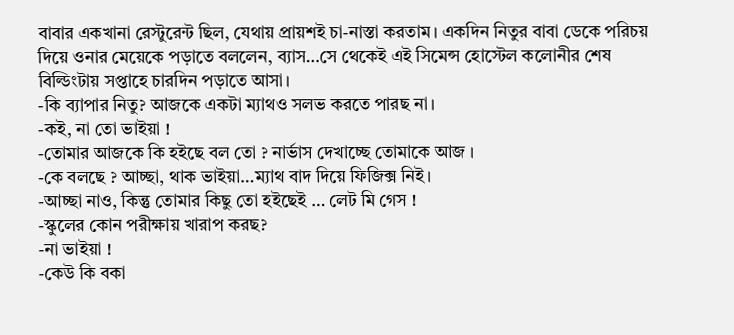বাবার একখানা রেস্টুরেন্ট ছিল, যেথায় প্রায়শই চা-নাস্তা করতাম। একদিন নিতুর বাবা ডেকে পরিচয় দিয়ে ওনার মেয়েকে পড়াতে বললেন, ব্যাস…সে থেকেই এই সিমেন্স হোস্টেল কলোনীর শেষ বিল্ডিংটায় সপ্তাহে চারদিন পড়াতে আসা।
-কি ব্যাপার নিতু? আজকে একটা ম্যাথও সলভ করতে পারছ না।
-কই, না তো ভাইয়া !
-তোমার আজকে কি হইছে বল তো ? নার্ভাস দেখাচ্ছে তোমাকে আজ ।
-কে বলছে ? আচ্ছা, থাক ভাইয়া…ম্যাথ বাদ দিয়ে ফিজিক্স নিই।
-আচ্ছা নাও, কিন্তু তোমার কিছু তো হইছেই … লেট মি গেস !
-স্কুলের কোন পরীক্ষায় খারাপ করছ?
-না ভাইয়া !
-কেউ কি বকা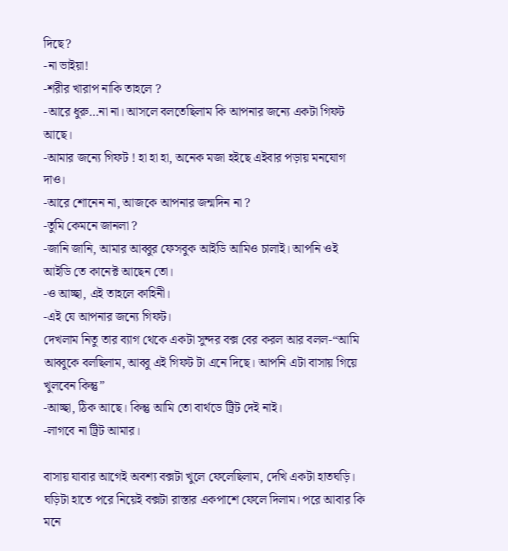দিছে?
-না ভাইয়া!
-শরীর খারাপ নাকি তাহলে ?
-আরে ধুরু…না না। আসলে বলতেছিলাম কি আপনার জন্যে একটা গিফট আছে।
-আমার জন্যে গিফট ! হা হা হা, অনেক মজা হইছে এইবার পড়ায় মনযোগ দাও।
-আরে শোনেন না, আজকে আপনার জন্মদিন না ?
-তুমি কেমনে জানলা ?
-জানি জানি, আমার আব্বুর ফেসবুক আইডি আমিও চালাই। আপনি ওই আইডি তে কানেক্ট আছেন তো।
-ও আচ্ছা, এই তাহলে কাহিনী।
-এই যে আপনার জন্যে গিফট।
দেখলাম নিতু তার ব্যাগ থেকে একটা সুন্দর বক্স বের করল আর বলল-“আমি আব্বুকে বলছিলাম, আব্বু এই গিফট টা এনে দিছে। আপনি এটা বাসায় গিয়ে খুলবেন কিন্তু”
-আচ্ছা, ঠিক আছে। কিন্তু আমি তো বার্থডে ট্রিট দেই নাই।
-লাগবে না ট্রিট আমার।

বাসায় যাবার আগেই অবশ্য বক্সটা খুলে ফেলেছিলাম, দেখি একটা হাতঘড়ি। ঘড়িটা হাতে পরে নিয়েই বক্সটা রাস্তার একপাশে ফেলে দিলাম। পরে আবার কি মনে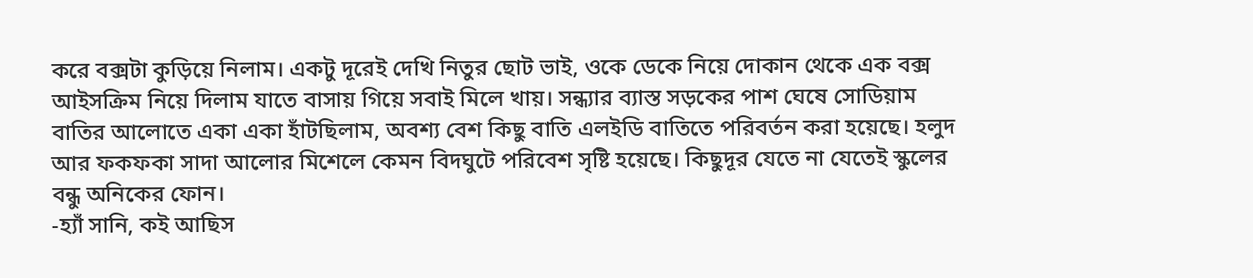করে বক্সটা কুড়িয়ে নিলাম। একটু দূরেই দেখি নিতুর ছোট ভাই, ওকে ডেকে নিয়ে দোকান থেকে এক বক্স আইসক্রিম নিয়ে দিলাম যাতে বাসায় গিয়ে সবাই মিলে খায়। সন্ধ্যার ব্যাস্ত সড়কের পাশ ঘেষে সোডিয়াম বাতির আলোতে একা একা হাঁটছিলাম, অবশ্য বেশ কিছু বাতি এলইডি বাতিতে পরিবর্তন করা হয়েছে। হলুদ আর ফকফকা সাদা আলোর মিশেলে কেমন বিদঘুটে পরিবেশ সৃষ্টি হয়েছে। কিছুদূর যেতে না যেতেই স্কুলের বন্ধু অনিকের ফোন।
-হ্যাঁ সানি, কই আছিস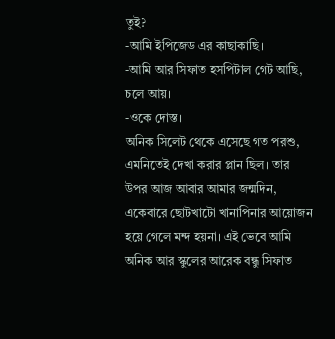তুই?
-আমি ইপিজেড এর কাছাকাছি।
-আমি আর সিফাত হসপিটাল গেট আছি, চলে আয়।
-ওকে দোস্ত।
অনিক সিলেট থেকে এসেছে গত পরশু, এমনিতেই দেখা করার প্লান ছিল। তার উপর আজ আবার আমার জন্মদিন, একেবারে ছোটখাটো খানাপিনার আয়োজন হয়ে গেলে মন্দ হয়না। এই ভেবে আমি অনিক আর স্কুলের আরেক বন্ধু সিফাত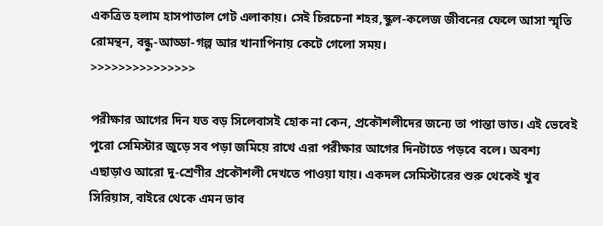একত্রিত হলাম হাসপাতাল গেট এলাকায়। সেই চিরচেনা শহর,স্কুল-কলেজ জীবনের ফেলে আসা স্মৃতি রোমন্থন, বন্ধু-আড্ডা-গল্প আর খানাপিনায় কেটে গেলো সময়।
>>>>>>>>>>>>>>>

পরীক্ষার আগের দিন যত বড় সিলেবাসই হোক না কেন, প্রকৌশলীদের জন্যে তা পান্তা ভাত। এই ভেবেই পুরো সেমিস্টার জুড়ে সব পড়া জমিয়ে রাখে এরা পরীক্ষার আগের দিনটাতে পড়বে বলে। অবশ্য এছাড়াও আরো দু-শ্রেণীর প্রকৌশলী দেখতে পাওয়া যায়। একদল সেমিস্টারের শুরু থেকেই খুব সিরিয়াস, বাইরে থেকে এমন ভাব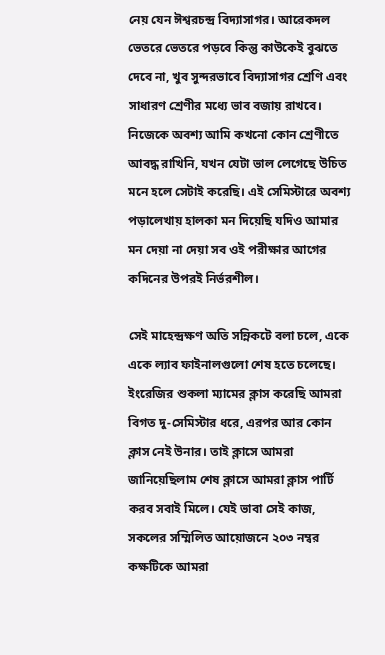নেয় যেন ঈশ্বরচন্দ্র বিদ্যাসাগর। আরেকদল ভেতরে ভেতরে পড়বে কিন্তু কাউকেই বুঝতে দেবে না, খুব সুন্দরভাবে বিদ্যাসাগর শ্রেণি এবং সাধারণ শ্রেণীর মধ্যে ভাব বজায় রাখবে। নিজেকে অবশ্য আমি কখনো কোন শ্রেণীতে আবদ্ধ রাখিনি, যখন যেটা ভাল লেগেছে উচিত মনে হলে সেটাই করেছি। এই সেমিস্টারে অবশ্য পড়ালেখায় হালকা মন দিয়েছি যদিও আমার মন দেয়া না দেয়া সব ওই পরীক্ষার আগের কদিনের উপরই নির্ভরশীল।

সেই মাহেন্দ্রক্ষণ অতি সন্নিকটে বলা চলে, একে একে ল্যাব ফাইনালগুলো শেষ হতে চলেছে। ইংরেজির শুকলা ম্যামের ক্লাস করেছি আমরা বিগত দু-সেমিস্টার ধরে, এরপর আর কোন ক্লাস নেই উনার। তাই ক্লাসে আমরা জানিয়েছিলাম শেষ ক্লাসে আমরা ক্লাস পার্টি করব সবাই মিলে। যেই ভাবা সেই কাজ, সকলের সম্মিলিত আয়োজনে ২০৩ নম্বর কক্ষটিকে আমরা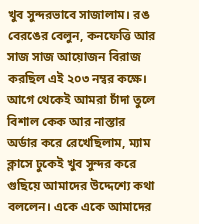খুব সুন্দরভাবে সাজালাম। রঙ বেরঙের বেলুন, কনফেত্তি আর সাজ সাজ আয়োজন বিরাজ করছিল এই ২০৩ নম্বর কক্ষে। আগে থেকেই আমরা চাঁদা তুলে বিশাল কেক আর নাস্তার অর্ডার করে রেখেছিলাম, ম্যাম ক্লাসে ঢুকেই খুব সুন্দর করে গুছিয়ে আমাদের উদ্দেশ্যে কথা বললেন। একে একে আমাদের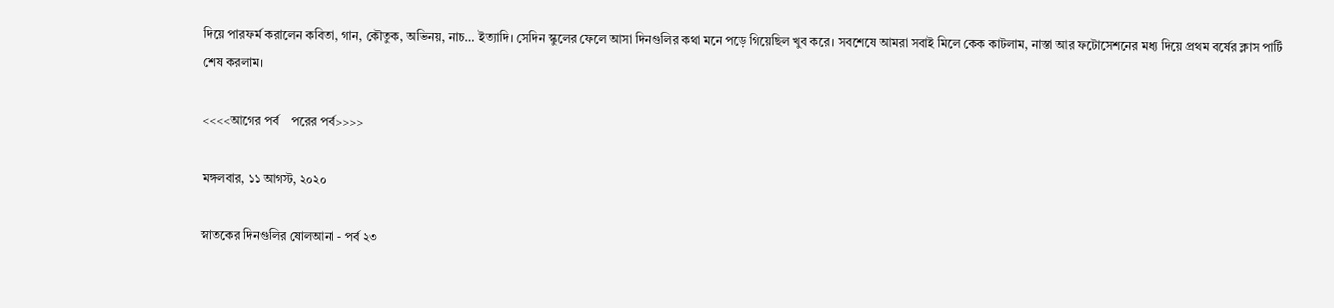দিয়ে পারফর্ম করালেন কবিতা, গান, কৌতুক, অভিনয়, নাচ… ইত্যাদি। সেদিন স্কুলের ফেলে আসা দিনগুলির কথা মনে পড়ে গিয়েছিল খুব করে। সবশেষে আমরা সবাই মিলে কেক কাটলাম, নাস্তা আর ফটোসেশনের মধ্য দিয়ে প্রথম বর্ষের ক্লাস পার্টি শেষ করলাম।

<<<<আগের পর্ব    পরের পর্ব>>>>

মঙ্গলবার, ১১ আগস্ট, ২০২০

স্নাতকের দিনগুলির ষোলআনা - পর্ব ২৩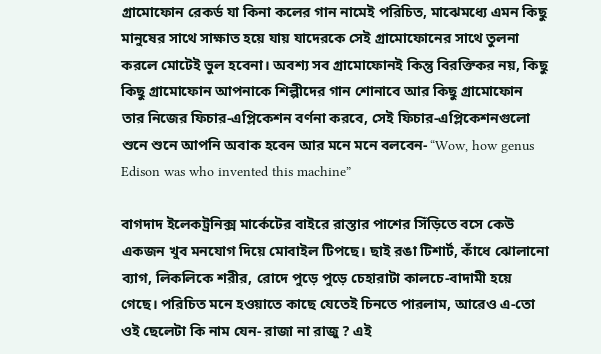গ্রামোফোন রেকর্ড যা কিনা কলের গান নামেই পরিচিত, মাঝেমধ্যে এমন কিছু মানুষের সাথে সাক্ষাত হয়ে যায় যাদেরকে সেই গ্রামোফোনের সাথে তুলনা করলে মোটেই ভুল হবেনা। অবশ্য সব গ্রামোফোনই কিন্তু বিরক্তিকর নয়, কিছু কিছু গ্রামোফোন আপনাকে শিল্পীদের গান শোনাবে আর কিছু গ্রামোফোন তার নিজের ফিচার-এপ্লিকেশন বর্ণনা করবে, সেই ফিচার-এপ্লিকেশনগুলো শুনে শুনে আপনি অবাক হবেন আর মনে মনে বলবেন- “Wow, how genus Edison was who invented this machine”

বাগদাদ ইলেকট্রনিক্স মার্কেটের বাইরে রাস্তার পাশের সিঁড়িতে বসে কেউ একজন খুব মনযোগ দিয়ে মোবাইল টিপছে। ছাই রঙা টিশার্ট, কাঁধে ঝোলানো ব্যাগ, লিকলিকে শরীর, রোদে পুড়ে পুড়ে চেহারাটা কালচে-বাদামী হয়ে গেছে। পরিচিত মনে হওয়াতে কাছে যেতেই চিনতে পারলাম, আরেও এ-তো ওই ছেলেটা কি নাম যেন- রাজা না রাজু ? এই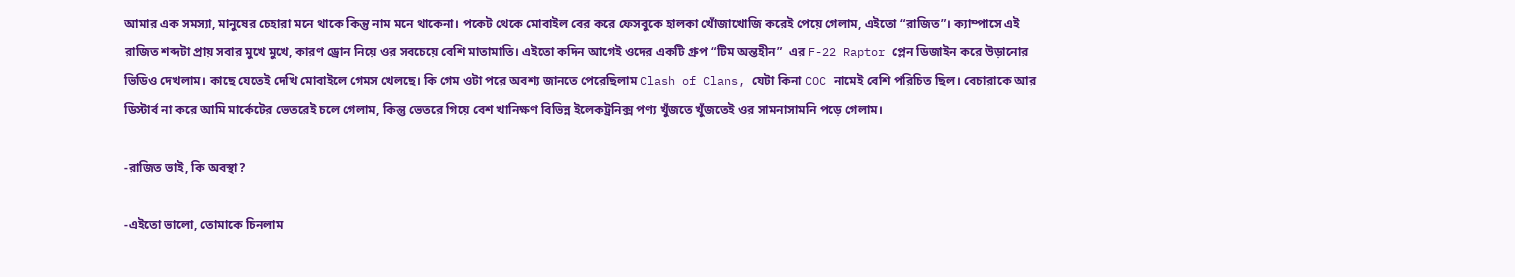আমার এক সমস্যা, মানুষের চেহারা মনে থাকে কিন্তু নাম মনে থাকেনা। পকেট থেকে মোবাইল বের করে ফেসবুকে হালকা খোঁজাখোজি করেই পেয়ে গেলাম, এইতো “রাজিত”। ক্যাম্পাসে এই রাজিত শব্দটা প্রায় সবার মুখে মুখে, কারণ ড্রোন নিয়ে ওর সবচেয়ে বেশি মাতামাতি। এইতো কদিন আগেই ওদের একটি গ্রুপ “টিম অন্তহীন”  এর F-22 Raptor প্লেন ডিজাইন করে উড়ানোর ভিডিও দেখলাম। কাছে যেতেই দেখি মোবাইলে গেমস খেলছে। কি গেম ওটা পরে অবশ্য জানতে পেরেছিলাম Clash of Clans, যেটা কিনা COC নামেই বেশি পরিচিত ছিল। বেচারাকে আর ডিস্টার্ব না করে আমি মার্কেটের ভেতরেই চলে গেলাম, কিন্তু ভেতরে গিয়ে বেশ খানিক্ষণ বিভিন্ন ইলেকট্রনিক্স পণ্য খুঁজতে খুঁজতেই ওর সামনাসামনি পড়ে গেলাম।

-রাজিত ভাই, কি অবস্থা?

-এইতো ভালো, তোমাকে চিনলাম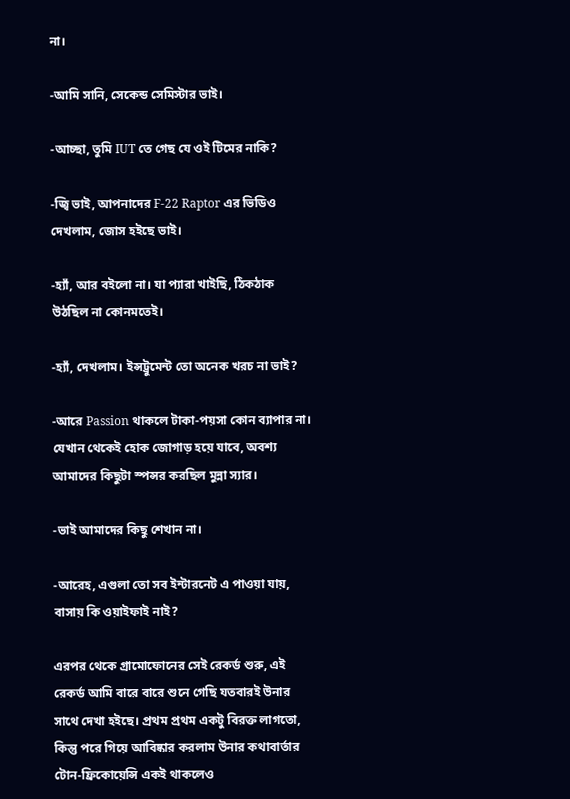না।

-আমি সানি, সেকেন্ড সেমিস্টার ভাই।

-আচ্ছা, তুমি IUT তে গেছ যে ওই টিমের নাকি?

-জ্বি ভাই, আপনাদের F-22 Raptor এর ভিডিও দেখলাম, জোস হইছে ভাই।

-হ্যাঁ, আর বইলো না। যা প্যারা খাইছি, ঠিকঠাক উঠছিল না কোনমতেই।

-হ্যাঁ, দেখলাম। ইন্সট্রুমেন্ট তো অনেক খরচ না ভাই?

-আরে Passion থাকলে টাকা-পয়সা কোন ব্যাপার না। যেখান থেকেই হোক জোগাড় হয়ে যাবে, অবশ্য আমাদের কিছুটা স্পন্সর করছিল মুন্না স্যার।

-ভাই আমাদের কিছু শেখান না।

-আরেহ, এগুলা তো সব ইন্টারনেট এ পাওয়া যায়, বাসায় কি ওয়াইফাই নাই?

এরপর থেকে গ্রামোফোনের সেই রেকর্ড শুরু, এই রেকর্ড আমি বারে বারে শুনে গেছি যতবারই উনার সাথে দেখা হইছে। প্রথম প্রথম একটু বিরক্ত লাগতো, কিন্তু পরে গিয়ে আবিষ্কার করলাম উনার কথাবার্তার টোন-ফ্রিকোয়েন্সি একই থাকলেও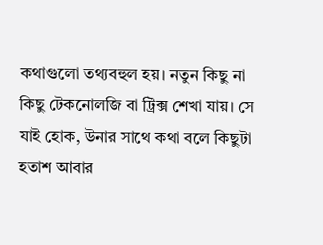কথাগুলো তথ্যবহুল হয়। নতুন কিছু না কিছু টেকনোলজি বা ট্রিক্স শেখা যায়। সে যাই হোক, উনার সাথে কথা বলে কিছুটা হতাশ আবার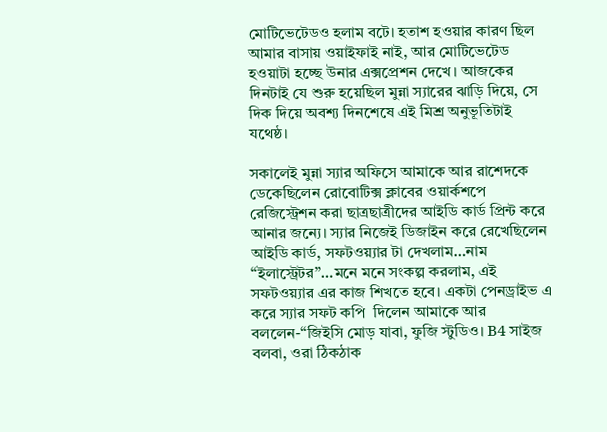মোটিভেটেডও হলাম বটে। হতাশ হওয়ার কারণ ছিল আমার বাসায় ওয়াইফাই নাই, আর মোটিভেটেড হওয়াটা হচ্ছে উনার এক্সপ্রেশন দেখে। আজকের দিনটাই যে শুরু হয়েছিল মুন্না স্যারের ঝাড়ি দিয়ে, সে দিক দিয়ে অবশ্য দিনশেষে এই মিশ্র অনুভূতিটাই যথেষ্ঠ।

সকালেই মুন্না স্যার অফিসে আমাকে আর রাশেদকে ডেকেছিলেন রোবোটিক্স ক্লাবের ওয়ার্কশপে রেজিস্ট্রেশন করা ছাত্রছাত্রীদের আইডি কার্ড প্রিন্ট করে আনার জন্যে। স্যার নিজেই ডিজাইন করে রেখেছিলেন আইডি কার্ড, সফটওয়্যার টা দেখলাম…নাম “ইলাস্ট্রেটর”…মনে মনে সংকল্প করলাম, এই সফটওয়্যার এর কাজ শিখতে হবে। একটা পেনড্রাইভ এ করে স্যার সফট কপি  দিলেন আমাকে আর বললেন-“জিইসি মোড় যাবা, ফুজি স্টুডিও। B4 সাইজ বলবা, ওরা ঠিকঠাক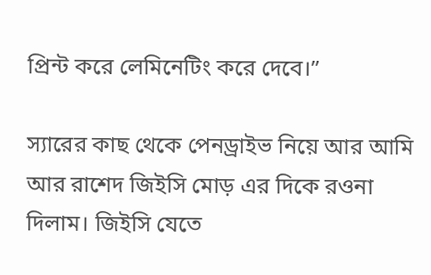প্রিন্ট করে লেমিনেটিং করে দেবে।”

স্যারের কাছ থেকে পেনড্রাইভ নিয়ে আর আমি আর রাশেদ জিইসি মোড় এর দিকে রওনা দিলাম। জিইসি যেতে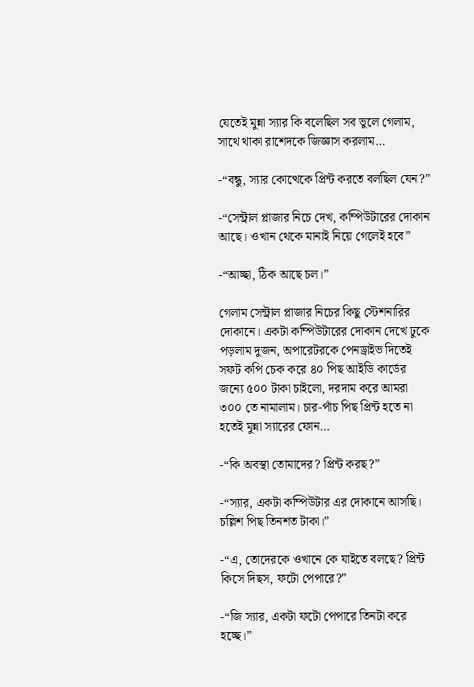যেতেই মুন্না স্যার কি বলেছিল সব ভুলে গেলাম, সাথে থাকা রাশেদকে জিজ্ঞাস করলাম…

-“বন্ধু, স্যার কোত্থেকে প্রিন্ট করতে বলছিল যেন?”

-“সেন্ট্রাল প্লাজার নিচে দেখ, কম্পিউটারের দোকান আছে। ওখান থেকে মানাই নিয়ে গেলেই হবে”

-“আচ্ছা, ঠিক আছে চল।”

গেলাম সেন্ট্রাল প্লাজার নিচের কিছু স্টেশনারির দোকানে। একটা কম্পিউটারের দোকান দেখে ঢুকে পড়লাম দুজন, অপারেটরকে পেনড্রাইভ দিতেই সফট কপি চেক করে ৪০ পিছ আইডি কার্ডের জন্যে ৫০০ টাকা চাইলো, দরদাম করে আমরা ৩০০ তে নামালাম। চার-পাঁচ পিছ প্রিন্ট হতে না হতেই মুন্না স্যারের ফোন…

-“কি অবস্থা তোমাদের? প্রিন্ট করছ?”

-“স্যার, একটা কম্পিউটার এর দোকানে আসছি। চল্লিশ পিছ তিনশত টাকা।”

-“এ, তোদেরকে ওখানে কে যাইতে বলছে? প্রিন্ট কিসে দিছস, ফটো পেপারে?”

-“জি স্যার, একটা ফটো পেপারে তিনটা করে হচ্ছে।”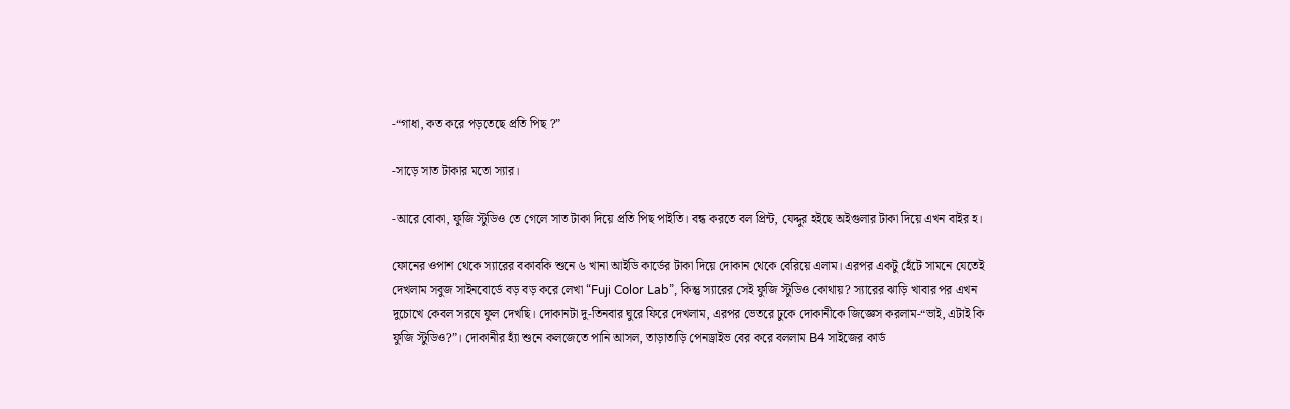-“গাধা, কত করে পড়তেছে প্রতি পিছ ?”

-সাড়ে সাত টাকার মতো স্যার।

-আরে বোকা, ফুজি স্টুডিও তে গেলে সাত টাকা দিয়ে প্রতি পিছ পাইতি। বন্ধ করতে বল প্রিন্ট, যেদ্দুর হইছে অইগুলার টাকা দিয়ে এখন বাইর হ।

ফোনের ওপাশ থেকে স্যারের বকাবকি শুনে ৬ খানা আইডি কার্ডের টাকা দিয়ে দোকান থেকে বেরিয়ে এলাম। এরপর একটু হেঁটে সামনে যেতেই দেখলাম সবুজ সাইনবোর্ডে বড় বড় করে লেখা “Fuji Color Lab”, কিন্তু স্যারের সেই ফুজি স্টুডিও কোথায়? স্যারের ঝাড়ি খাবার পর এখন দুচোখে কেবল সরষে ফুল দেখছি। দোকানটা দু-তিনবার ঘুরে ফিরে দেখলাম, এরপর ভেতরে ঢুকে দোকানীকে জিজ্ঞেস করলাম-“ভাই, এটাই কি ফুজি স্টুডিও?”। দোকানীর হ্যাঁ শুনে কলজেতে পানি আসল, তাড়াতাড়ি পেনড্রাইভ বের করে বললাম B4 সাইজের কার্ড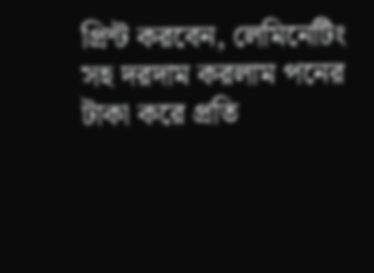প্রিন্ট করবেন, লেমিনেটিং সহ দরদাম করলাম পনের টাকা করে প্রতি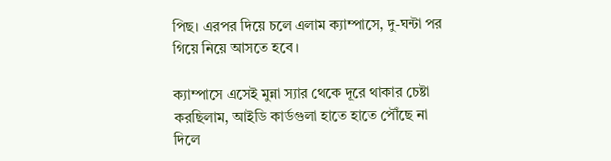পিছ। এরপর দিয়ে চলে এলাম ক্যাম্পাসে, দু-ঘন্টা পর গিয়ে নিয়ে আসতে হবে।

ক্যাম্পাসে এসেই মুন্না স্যার থেকে দূরে থাকার চেষ্টা করছিলাম, আইডি কার্ডগুলা হাতে হাতে পৌঁছে না দিলে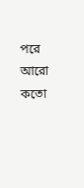পরে আরো কতো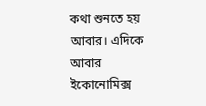কথা শুনতে হয় আবার। এদিকে আবার ইকোনোমিক্স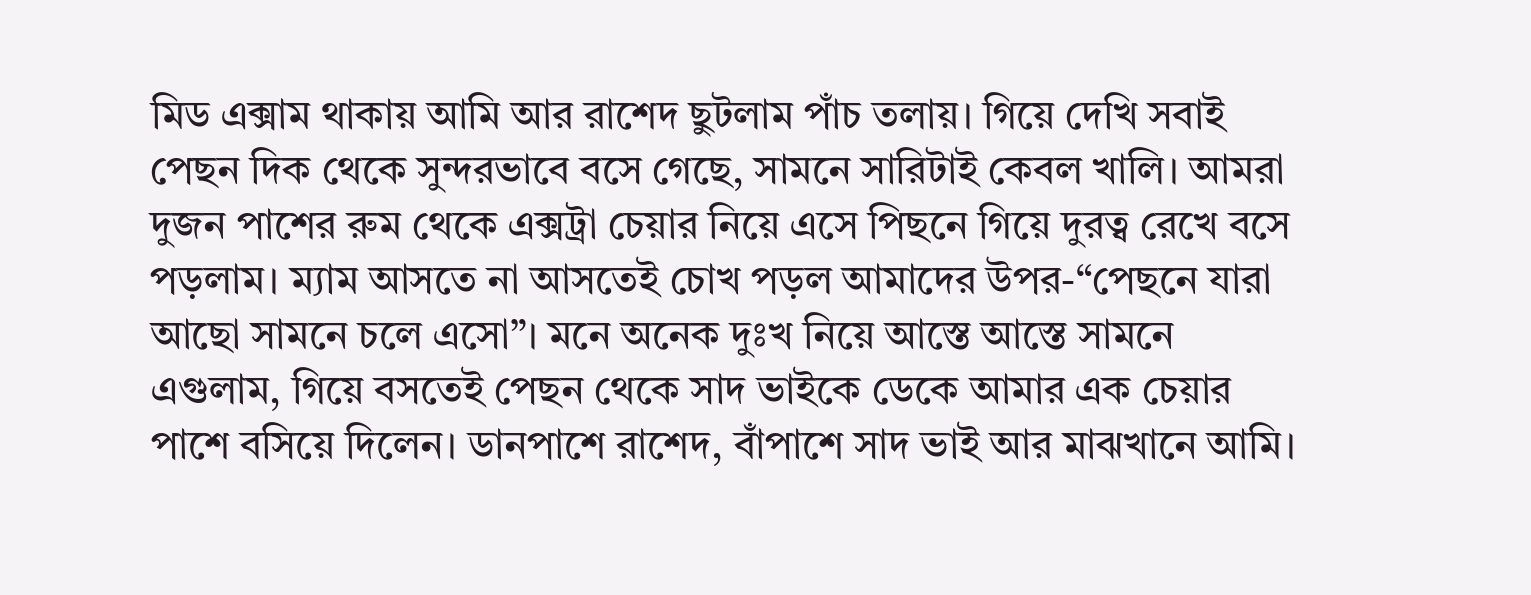মিড এক্সাম থাকায় আমি আর রাশেদ ছুটলাম পাঁচ তলায়। গিয়ে দেখি সবাই পেছন দিক থেকে সুন্দরভাবে বসে গেছে, সামনে সারিটাই কেবল খালি। আমরা দুজন পাশের রুম থেকে এক্সট্রা চেয়ার নিয়ে এসে পিছনে গিয়ে দুরত্ব রেখে বসে পড়লাম। ম্যাম আসতে না আসতেই চোখ পড়ল আমাদের উপর-“পেছনে যারা আছো সামনে চলে এসো”। মনে অনেক দুঃখ নিয়ে আস্তে আস্তে সামনে এগুলাম, গিয়ে বসতেই পেছন থেকে সাদ ভাইকে ডেকে আমার এক চেয়ার পাশে বসিয়ে দিলেন। ডানপাশে রাশেদ, বাঁপাশে সাদ ভাই আর মাঝখানে আমি।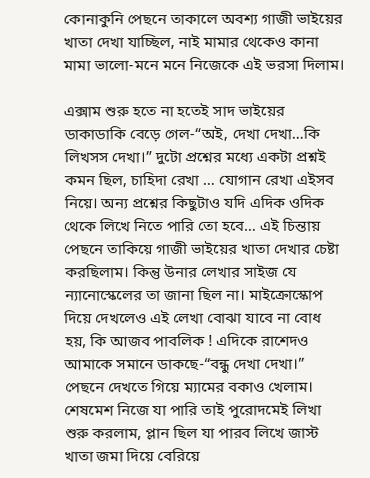কোনাকুনি পেছনে তাকালে অবশ্য গাজী ভাইয়ের খাতা দেখা যাচ্ছিল, নাই মামার থেকেও কানা মামা ভালো-মনে মনে নিজেকে এই ভরসা দিলাম।

এক্সাম শুরু হতে না হতেই সাদ ভাইয়ের ডাকাডাকি বেড়ে গেল-“অই, দেখা দেখা…কি লিখসস দেখা।” দুটো প্রশ্নের মধ্যে একটা প্রশ্নই কমন ছিল, চাহিদা রেখা … যোগান রেখা এইসব নিয়ে। অন্য প্রশ্নের কিছুটাও যদি এদিক ওদিক থেকে লিখে নিতে পারি তো হবে… এই চিন্তায় পেছনে তাকিয়ে গাজী ভাইয়ের খাতা দেখার চেষ্টা করছিলাম। কিন্তু উনার লেখার সাইজ যে ন্যানোস্কেলের তা জানা ছিল না। মাইক্রোস্কোপ দিয়ে দেখলেও এই লেখা বোঝা যাবে না বোধ হয়, কি আজব পাবলিক ! এদিকে রাশেদও আমাকে সমানে ডাকছে-“বন্ধু দেখা দেখা।” পেছনে দেখতে গিয়ে ম্যামের বকাও খেলাম। শেষমেশ নিজে যা পারি তাই পুরোদমেই লিখা শুরু করলাম, প্লান ছিল যা পারব লিখে জাস্ট খাতা জমা দিয়ে বেরিয়ে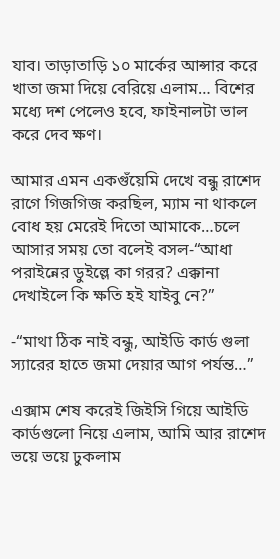যাব। তাড়াতাড়ি ১০ মার্কের আন্সার করে খাতা জমা দিয়ে বেরিয়ে এলাম… বিশের মধ্যে দশ পেলেও হবে, ফাইনালটা ভাল করে দেব ক্ষণ।

আমার এমন একগুঁয়েমি দেখে বন্ধু রাশেদ রাগে গিজগিজ করছিল, ম্যাম না থাকলে বোধ হয় মেরেই দিতো আমাকে…চলে আসার সময় তো বলেই বসল-“আধা পরাইন্নের ডুইল্লে কা গরর? এক্কানা দেখাইলে কি ক্ষতি হই যাইবু নে?”

-“মাথা ঠিক নাই বন্ধু, আইডি কার্ড গুলা স্যারের হাতে জমা দেয়ার আগ পর্যন্ত…”

এক্সাম শেষ করেই জিইসি গিয়ে আইডি কার্ডগুলো নিয়ে এলাম, আমি আর রাশেদ ভয়ে ভয়ে ঢুকলাম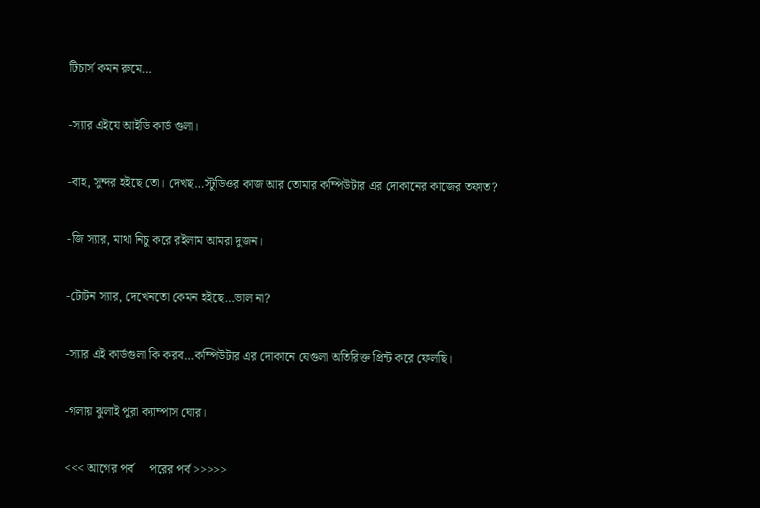টিচার্স কমন রুমে…

-স্যার এইযে আইডি কার্ড গুলা।

-বাহ, সুন্দর হইছে তো। দেখছ…স্টুডিওর কাজ আর তোমার কম্পিউটার এর দোকানের কাজের তফাত?

-জি স্যার, মাথা নিচু করে রইলাম আমরা দুজন।

-টোটন স্যার, দেখেনতো কেমন হইছে…ভাল না?

-স্যার এই কার্ডগুলা কি করব…কম্পিউটার এর দোকানে যেগুলা অতিরিক্ত প্রিন্ট করে ফেলছি।

-গলায় ঝুলাই পুরা ক্যাম্পাস ঘোর।

<<< আগের পর্ব     পরের পর্ব >>>>>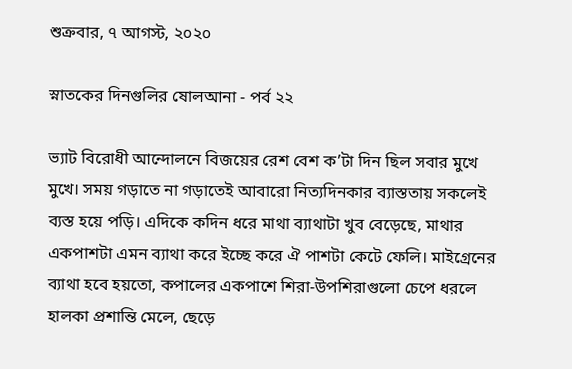শুক্রবার, ৭ আগস্ট, ২০২০

স্নাতকের দিনগুলির ষোলআনা - পর্ব ২২

ভ্যাট বিরোধী আন্দোলনে বিজয়ের রেশ বেশ ক’টা দিন ছিল সবার মুখে মুখে। সময় গড়াতে না গড়াতেই আবারো নিত্যদিনকার ব্যাস্ততায় সকলেই ব্যস্ত হয়ে পড়ি। এদিকে কদিন ধরে মাথা ব্যাথাটা খুব বেড়েছে, মাথার একপাশটা এমন ব্যাথা করে ইচ্ছে করে ঐ পাশটা কেটে ফেলি। মাইগ্রেনের ব্যাথা হবে হয়তো, কপালের একপাশে শিরা-উপশিরাগুলো চেপে ধরলে হালকা প্রশান্তি মেলে, ছেড়ে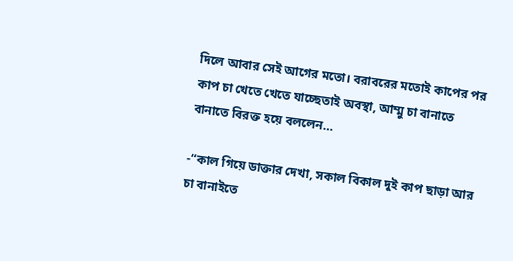দিলে আবার সেই আগের মতো। বরাবরের মতোই কাপের পর কাপ চা খেতে খেতে যাচ্ছেতাই অবস্থা, আম্মু চা বানাতে বানাতে বিরক্ত হয়ে বললেন…

-“কাল গিয়ে ডাক্তার দেখা, সকাল বিকাল দুই কাপ ছাড়া আর চা বানাইতে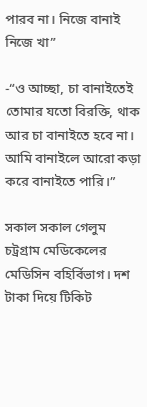পারব না। নিজে বানাই নিজে খা”

-“ও আচ্ছা, চা বানাইতেই তোমার যতো বিরক্তি, থাক আর চা বানাইতে হবে না। আমি বানাইলে আরো কড়া করে বানাইতে পারি।”

সকাল সকাল গেলুম চট্রগ্রাম মেডিকেলের মেডিসিন বহির্বিভাগ। দশ টাকা দিয়ে টিকিট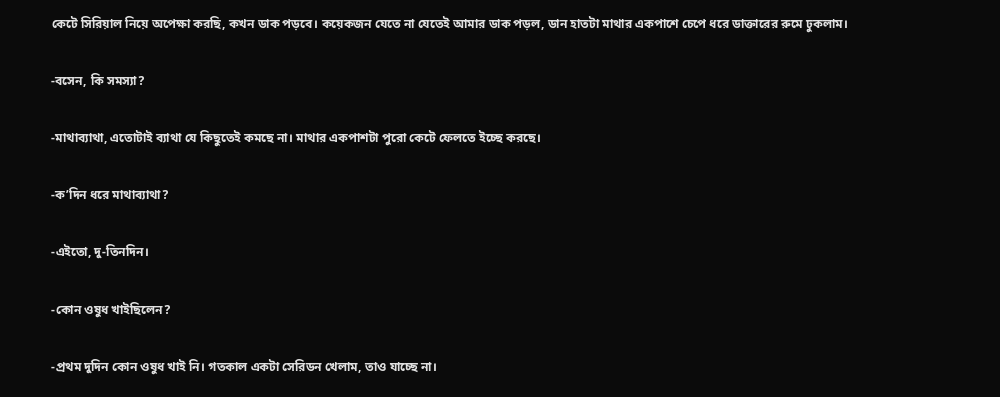কেটে সিরিয়াল নিয়ে অপেক্ষা করছি, কখন ডাক পড়বে। কয়েকজন যেতে না যেতেই আমার ডাক পড়ল, ডান হাতটা মাথার একপাশে চেপে ধরে ডাক্তারের রুমে ঢুকলাম।

-বসেন, কি সমস্যা?

-মাথাব্যাথা, এতোটাই ব্যাথা যে কিছুতেই কমছে না। মাথার একপাশটা পুরো কেটে ফেলতে ইচ্ছে করছে।

-ক’দিন ধরে মাথাব্যাথা?

-এইতো, দু-তিনদিন।

-কোন ওষুধ খাইছিলেন?

-প্রথম দুদিন কোন ওষুধ খাই নি। গতকাল একটা সেরিডন খেলাম, তাও যাচ্ছে না।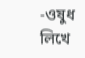-ওষুধ লিখে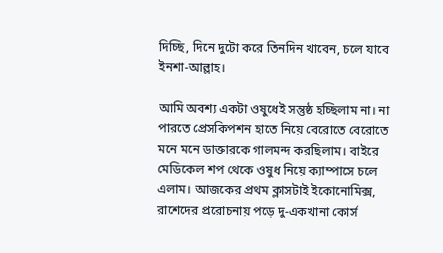দিচ্ছি, দিনে দুটো করে তিনদিন খাবেন, চলে যাবে ইনশা-আল্লাহ।

আমি অবশ্য একটা ওষুধেই সন্তুষ্ঠ হচ্ছিলাম না। না পারতে প্রেসকিপশন হাতে নিয়ে বেরোতে বেরোতে মনে মনে ডাক্তারকে গালমন্দ করছিলাম। বাইরে মেডিকেল শপ থেকে ওষুধ নিয়ে ক্যাম্পাসে চলে এলাম। আজকের প্রথম ক্লাসটাই ইকোনোমিক্স, রাশেদের প্ররোচনায় পড়ে দু-একখানা কোর্স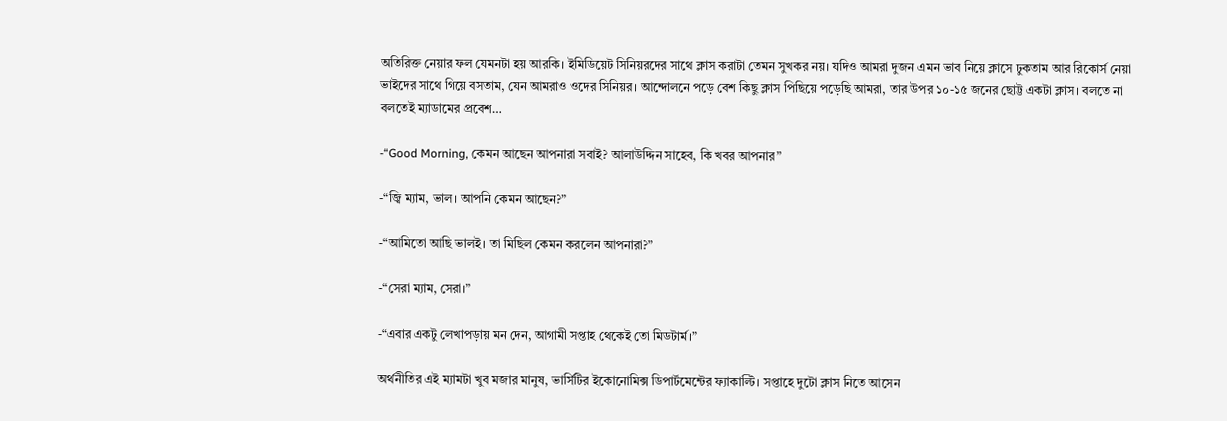অতিরিক্ত নেয়ার ফল যেমনটা হয় আরকি। ইমিডিয়েট সিনিয়রদের সাথে ক্লাস করাটা তেমন সুখকর নয়। যদিও আমরা দুজন এমন ভাব নিয়ে ক্লাসে ঢুকতাম আর রিকোর্স নেয়া ভাইদের সাথে গিয়ে বসতাম, যেন আমরাও ওদের সিনিয়র। আন্দোলনে পড়ে বেশ কিছু ক্লাস পিছিয়ে পড়েছি আমরা, তার উপর ১০-১৫ জনের ছোট্ট একটা ক্লাস। বলতে না বলতেই ম্যাডামের প্রবেশ…

-“Good Morning, কেমন আছেন আপনারা সবাই? আলাউদ্দিন সাহেব, কি খবর আপনার”

-“জ্বি ম্যাম, ভাল। আপনি কেমন আছেন?”

-“আমিতো আছি ভালই। তা মিছিল কেমন করলেন আপনারা?”

-“সেরা ম্যাম, সেরা।”

-“এবার একটু লেখাপড়ায় মন দেন, আগামী সপ্তাহ থেকেই তো মিডটার্ম।”

অর্থনীতির এই ম্যামটা খুব মজার মানুষ, ভার্সিটির ইকোনোমিক্স ডিপার্টমেন্টের ফ্যাকাল্টি। সপ্তাহে দুটো ক্লাস নিতে আসেন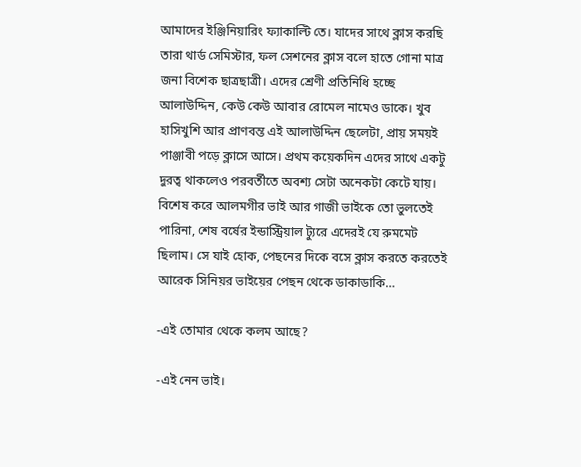আমাদের ইঞ্জিনিয়ারিং ফ্যাকাল্টি তে। যাদের সাথে ক্লাস করছি তারা থার্ড সেমিস্টার, ফল সেশনের ক্লাস বলে হাতে গোনা মাত্র জনা বিশেক ছাত্রছাত্রী। এদের শ্রেণী প্রতিনিধি হচ্ছে আলাউদ্দিন, কেউ কেউ আবার রোমেল নামেও ডাকে। খুব হাসিখুশি আর প্রাণবন্ত এই আলাউদ্দিন ছেলেটা, প্রায় সময়ই পাঞ্জাবী পড়ে ক্লাসে আসে। প্রথম কয়েকদিন এদের সাথে একটু দুরত্ব থাকলেও পরবর্তীতে অবশ্য সেটা অনেকটা কেটে যায়। বিশেষ করে আলমগীর ভাই আর গাজী ভাইকে তো ভুলতেই পারিনা, শেষ বর্ষের ইন্ডাস্ট্রিয়াল ট্যুরে এদেরই যে রুমমেট ছিলাম। সে যাই হোক, পেছনের দিকে বসে ক্লাস করতে করতেই আরেক সিনিয়র ভাইয়ের পেছন থেকে ডাকাডাকি…

-এই তোমার থেকে কলম আছে?

-এই নেন ভাই।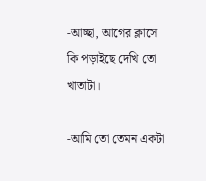-আচ্ছা, আগের ক্লাসে কি পড়াইছে দেখি তো খাতাটা।

-আমি তো তেমন একটা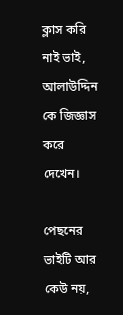ক্লাস করি নাই ভাই, আলাউদ্দিন কে জিজ্ঞাস করে দেখেন।

পেছনের ভাইটি আর কেউ নয়,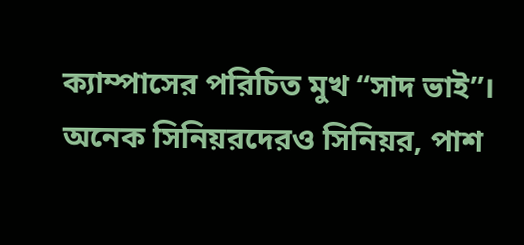ক্যাম্পাসের পরিচিত মুখ “সাদ ভাই”। অনেক সিনিয়রদেরও সিনিয়র, পাশ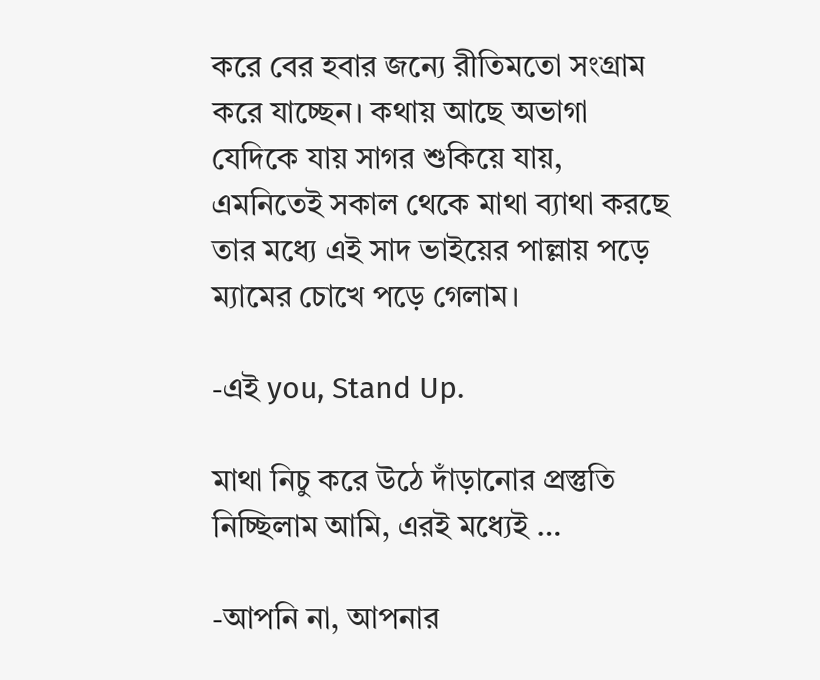করে বের হবার জন্যে রীতিমতো সংগ্রাম করে যাচ্ছেন। কথায় আছে অভাগা যেদিকে যায় সাগর শুকিয়ে যায়, এমনিতেই সকাল থেকে মাথা ব্যাথা করছে তার মধ্যে এই সাদ ভাইয়ের পাল্লায় পড়ে ম্যামের চোখে পড়ে গেলাম।

-এই you, Stand Up.

মাথা নিচু করে উঠে দাঁড়ানোর প্রস্তুতি নিচ্ছিলাম আমি, এরই মধ্যেই …

-আপনি না, আপনার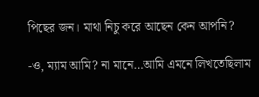পিছের জন। মাথা নিচু করে আছেন কেন আপনি?

-ও, ম্যাম আমি? না মানে…আমি এমনে লিখতেছিলাম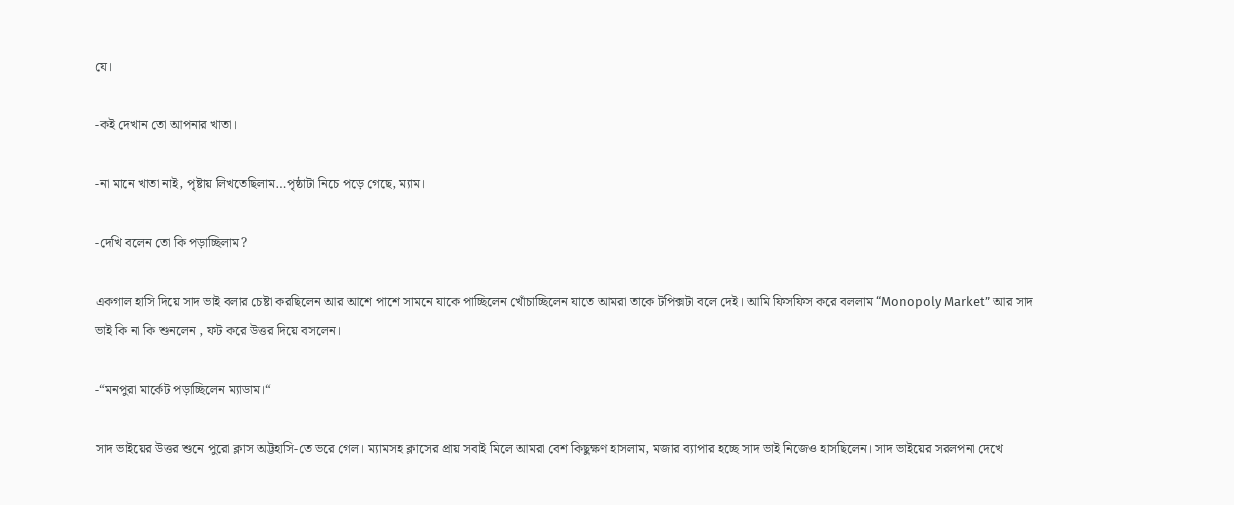যে।

-কই দেখান তো আপনার খাতা।

-না মানে খাতা নাই, পৃষ্টায় লিখতেছিলাম…পৃষ্ঠাটা নিচে পড়ে গেছে, ম্যাম।

-দেখি বলেন তো কি পড়াচ্ছিলাম?

একগাল হাসি দিয়ে সাদ ভাই বলার চেষ্টা করছিলেন আর আশে পাশে সামনে যাকে পাচ্ছিলেন খোঁচাচ্ছিলেন যাতে আমরা তাকে টপিক্সটা বলে দেই। আমি ফিসফিস করে বললাম “Monopoly Market” আর সাদ ভাই কি না কি শুনলেন , ফট করে উত্তর দিয়ে বসলেন।

-“মনপুরা মার্কেট পড়াচ্ছিলেন ম্যাডাম।“

সাদ ভাইয়ের উত্তর শুনে পুরো ক্লাস অট্টহাসি-তে ভরে গেল। ম্যামসহ ক্লাসের প্রায় সবাই মিলে আমরা বেশ কিছুক্ষণ হাসলাম, মজার ব্যাপার হচ্ছে সাদ ভাই নিজেও হাসছিলেন। সাদ ভাইয়ের সরলপনা দেখে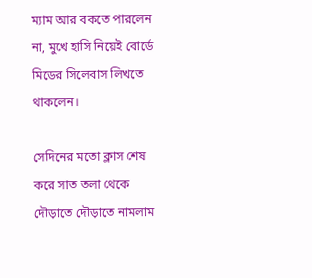ম্যাম আর বকতে পারলেন না, মুখে হাসি নিয়েই বোর্ডে মিডের সিলেবাস লিখতে থাকলেন।

সেদিনের মতো ক্লাস শেষ করে সাত তলা থেকে দৌড়াতে দৌড়াতে নামলাম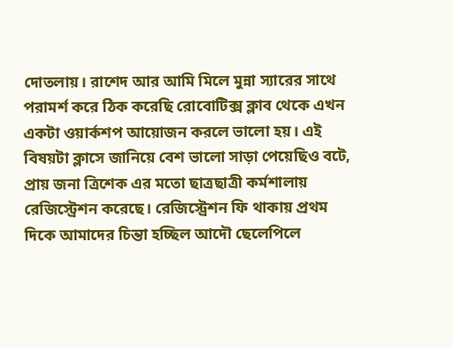দোতলায়। রাশেদ আর আমি মিলে মুন্না স্যারের সাথে পরামর্শ করে ঠিক করেছি রোবোটিক্স ক্লাব থেকে এখন একটা ওয়ার্কশপ আয়োজন করলে ভালো হয়। এই বিষয়টা ক্লাসে জানিয়ে বেশ ভালো সাড়া পেয়েছিও বটে, প্রায় জনা ত্রিশেক এর মতো ছাত্রছাত্রী কর্মশালায় রেজিস্ট্রেশন করেছে। রেজিস্ট্রেশন ফি থাকায় প্রথম দিকে আমাদের চিন্তা হচ্ছিল আদৌ ছেলেপিলে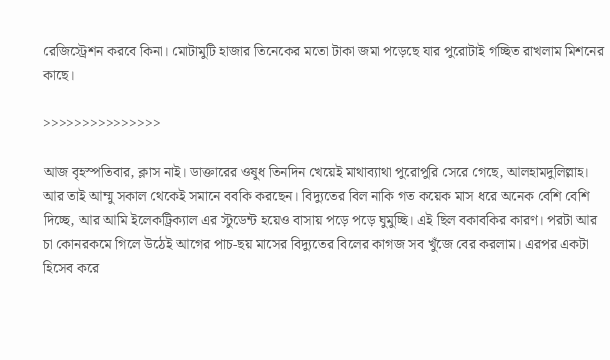রেজিস্ট্রেশন করবে কিনা। মোটামুটি হাজার তিনেকের মতো টাকা জমা পড়েছে যার পুরোটাই গচ্ছিত রাখলাম মিশনের কাছে।

>>>>>>>>>>>>>>>

আজ বৃহস্পতিবার, ক্লাস নাই। ডাক্তারের ওষুধ তিনদিন খেয়েই মাথাব্যাথা পুরোপুরি সেরে গেছে, আলহামদুলিল্লাহ। আর তাই আম্মু সকাল থেকেই সমানে ববকি করছেন। বিদ্যুতের বিল নাকি গত কয়েক মাস ধরে অনেক বেশি বেশি দিচ্ছে, আর আমি ইলেকট্রিক্যাল এর স্টুডেন্ট হয়েও বাসায় পড়ে পড়ে ঘুমুচ্ছি। এই ছিল বকাবকির কারণ। পরটা আর চা কোনরকমে গিলে উঠেই আগের পাচ-ছয় মাসের বিদ্যুতের বিলের কাগজ সব খুঁজে বের করলাম। এরপর একটা হিসেব করে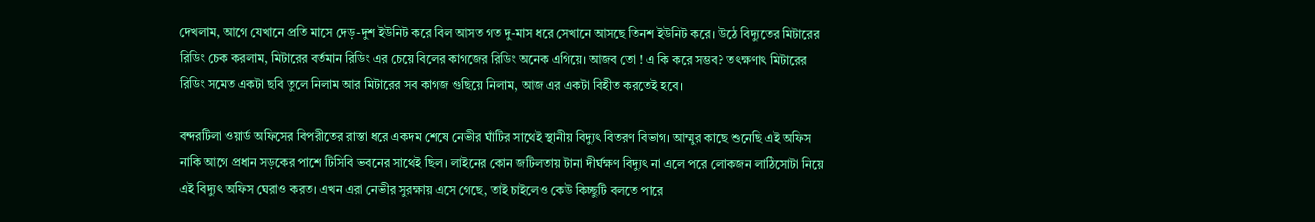দেখলাম, আগে যেখানে প্রতি মাসে দেড়-দুশ ইউনিট করে বিল আসত গত দু-মাস ধরে সেখানে আসছে তিনশ ইউনিট করে। উঠে বিদ্যুতের মিটারের রিডিং চেক করলাম, মিটারের বর্তমান রিডিং এর চেয়ে বিলের কাগজের রিডিং অনেক এগিয়ে। আজব তো ! এ কি করে সম্ভব? তৎক্ষণাৎ মিটারের রিডিং সমেত একটা ছবি তুলে নিলাম আর মিটারের সব কাগজ গুছিয়ে নিলাম, আজ এর একটা বিহীত করতেই হবে।

বন্দরটিলা ওয়ার্ড অফিসের বিপরীতের রাস্তা ধরে একদম শেষে নেভীর ঘাঁটির সাথেই স্থানীয় বিদ্যুৎ বিতরণ বিভাগ। আম্মুর কাছে শুনেছি এই অফিস নাকি আগে প্রধান সড়কের পাশে টিসিবি ভবনের সাথেই ছিল। লাইনের কোন জটিলতায় টানা দীর্ঘক্ষণ বিদ্যুৎ না এলে পরে লোকজন লাঠিসোটা নিয়ে এই বিদ্যুৎ অফিস ঘেরাও করত। এখন এরা নেভীর সুরক্ষায় এসে গেছে, তাই চাইলেও কেউ কিচ্ছুটি বলতে পারে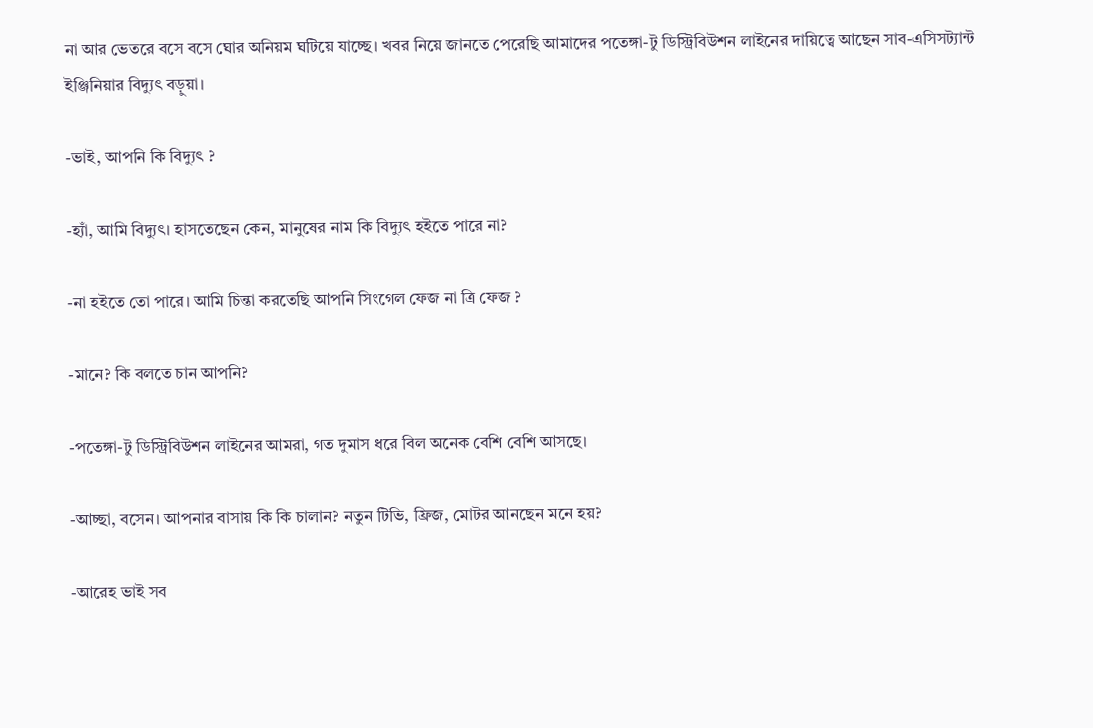না আর ভেতরে বসে বসে ঘোর অনিয়ম ঘটিয়ে যাচ্ছে। খবর নিয়ে জানতে পেরেছি আমাদের পতেঙ্গা-টু ডিস্ট্রিবিউশন লাইনের দায়িত্বে আছেন সাব-এসিসট্যান্ট ইঞ্জিনিয়ার বিদ্যুৎ বড়ুয়া।

-ভাই, আপনি কি বিদ্যুৎ ?

-হ্যাঁ, আমি বিদ্যুৎ। হাসতেছেন কেন, মানুষের নাম কি বিদ্যুৎ হইতে পারে না?

-না হইতে তো পারে। আমি চিন্তা করতেছি আপনি সিংগেল ফেজ না ত্রি ফেজ ?

-মানে? কি বলতে চান আপনি?

-পতেঙ্গা-টু ডিস্ট্রিবিউশন লাইনের আমরা, গত দুমাস ধরে বিল অনেক বেশি বেশি আসছে।

-আচ্ছা, বসেন। আপনার বাসায় কি কি চালান? নতুন টিভি, ফ্রিজ, মোটর আনছেন মনে হয়?

-আরেহ ভাই সব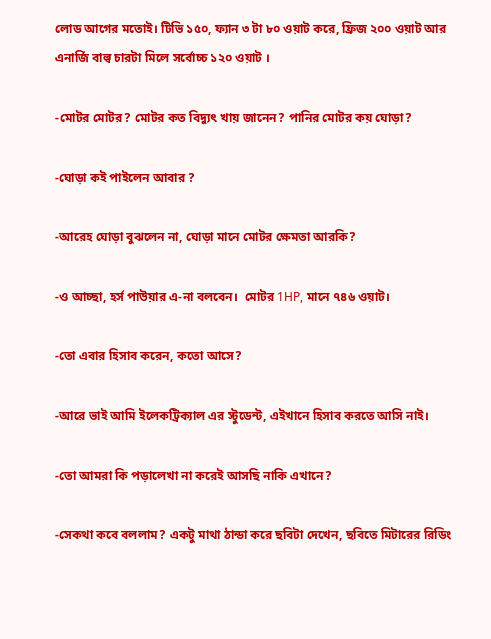লোড আগের মতোই। টিভি ১৫০, ফ্যান ৩ টা ৮০ ওয়াট করে, ফ্রিজ ২০০ ওয়াট আর এনার্জি বাল্ব চারটা মিলে সর্বোচ্চ ১২০ ওয়াট ।

-মোটর মোটর? মোটর কত বিদ্যুৎ খায় জানেন? পানির মোটর কয় ঘোড়া?

-ঘোড়া কই পাইলেন আবার ?

-আরেহ ঘোড়া বুঝলেন না, ঘোড়া মানে মোটর ক্ষেমতা আরকি?

-ও আচ্ছা, হর্স পাউয়ার এ-না বলবেন।  মোটর 1HP, মানে ৭৪৬ ওয়াট।

-তো এবার হিসাব করেন, কতো আসে?

-আরে ভাই আমি ইলেকট্রিক্যাল এর স্টুডেন্ট, এইখানে হিসাব করতে আসি নাই।

-তো আমরা কি পড়ালেখা না করেই আসছি নাকি এখানে?

-সেকথা কবে বললাম? একটু মাথা ঠান্ডা করে ছবিটা দেখেন, ছবিতে মিটারের রিডিং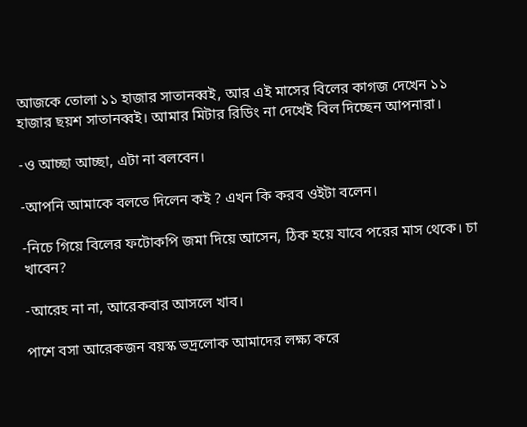আজকে তোলা ১১ হাজার সাতানব্বই, আর এই মাসের বিলের কাগজ দেখেন ১১ হাজার ছয়শ সাতানব্বই। আমার মিটার রিডিং না দেখেই বিল দিচ্ছেন আপনারা।

-ও আচ্ছা আচ্ছা, এটা না বলবেন।

-আপনি আমাকে বলতে দিলেন কই ? এখন কি করব ওইটা বলেন।

-নিচে গিয়ে বিলের ফটোকপি জমা দিয়ে আসেন, ঠিক হয়ে যাবে পরের মাস থেকে। চা খাবেন?

-আরেহ না না, আরেকবার আসলে খাব।

পাশে বসা আরেকজন বয়স্ক ভদ্রলোক আমাদের লক্ষ্য করে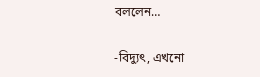বললেন…

-বিদ্যুৎ, এখনো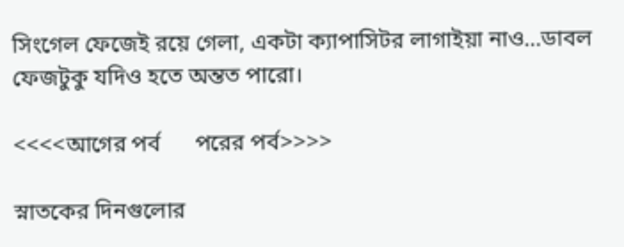সিংগেল ফেজেই রয়ে গেলা, একটা ক্যাপাসিটর লাগাইয়া নাও…ডাবল ফেজটুকু যদিও হতে অন্তত পারো।

<<<<আগের পর্ব      পরের পর্ব>>>>

স্নাতকের দিনগুলোর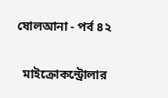ষোলআনা - পর্ব ৪২

  মাইক্রোকন্ট্রোলার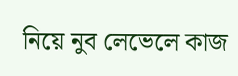নিয়ে নুব লেভেলে কাজ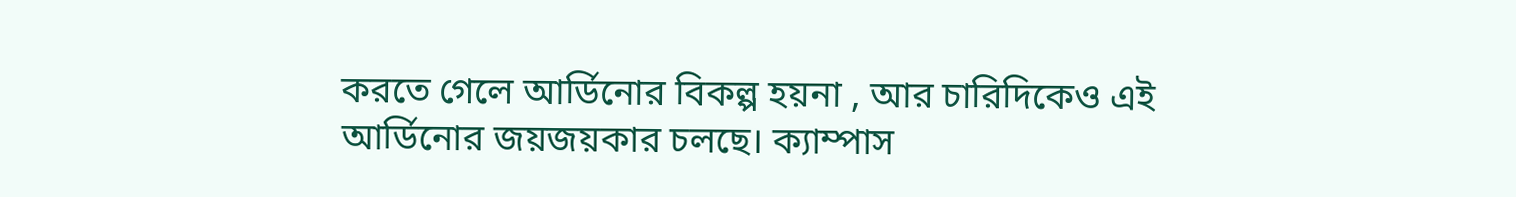করতে গেলে আর্ডিনোর বিকল্প হয়না , আর চারিদিকেও এই আর্ডিনোর জয়জয়কার চলছে। ক্যাম্পাস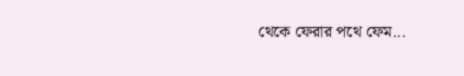থেকে ফেরার পথে ফেম...